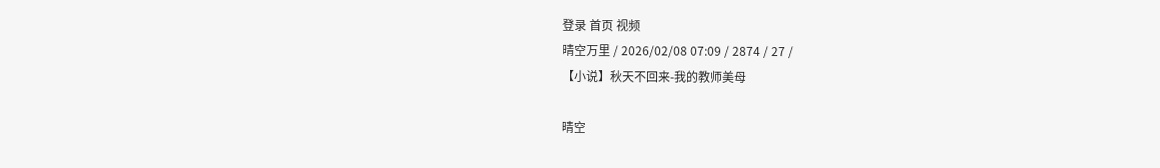登录 首页 视频
晴空万里 / 2026/02/08 07:09 / 2874 / 27 /
【小说】秋天不回来-我的教师美母

晴空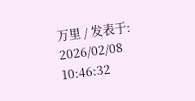万里 / 发表于: 2026/02/08 10:46:32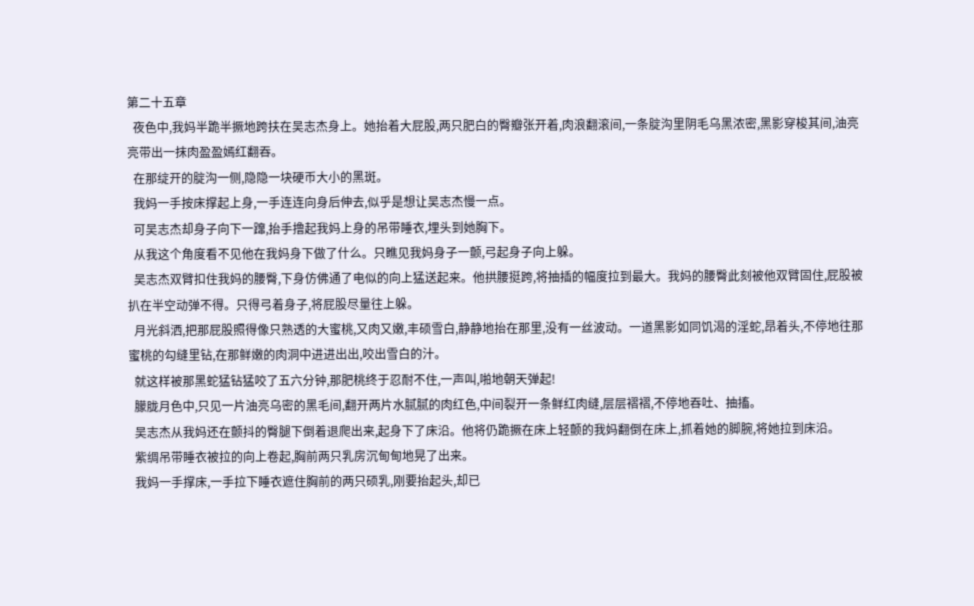第二十五章
  夜色中,我妈半跪半撅地跨扶在吴志杰身上。她抬着大屁股,两只肥白的臀瓣张开着,肉浪翻滚间,一条腚沟里阴毛乌黑浓密,黑影穿梭其间,油亮亮带出一抹肉盈盈嫣红翻吞。
  在那绽开的腚沟一侧,隐隐一块硬币大小的黑斑。
  我妈一手按床撑起上身,一手连连向身后伸去,似乎是想让吴志杰慢一点。
  可吴志杰却身子向下一蹿,抬手撸起我妈上身的吊带睡衣,埋头到她胸下。
  从我这个角度看不见他在我妈身下做了什么。只瞧见我妈身子一颤,弓起身子向上躲。
  吴志杰双臂扣住我妈的腰臀,下身仿佛通了电似的向上猛送起来。他拱腰挺跨,将抽插的幅度拉到最大。我妈的腰臀此刻被他双臂固住,屁股被扒在半空动弹不得。只得弓着身子,将屁股尽量往上躲。
  月光斜洒,把那屁股照得像只熟透的大蜜桃,又肉又嫩,丰硕雪白,静静地抬在那里,没有一丝波动。一道黑影如同饥渴的淫蛇,昂着头,不停地往那蜜桃的勾缝里钻,在那鲜嫩的肉洞中进进出出,咬出雪白的汁。
  就这样被那黑蛇猛钻猛咬了五六分钟,那肥桃终于忍耐不住,一声叫,啪地朝天弹起!
  朦胧月色中,只见一片油亮乌密的黑毛间,翻开两片水腻腻的肉红色,中间裂开一条鲜红肉缝,层层褶褶,不停地吞吐、抽搐。
  吴志杰从我妈还在颤抖的臀腿下倒着退爬出来,起身下了床沿。他将仍跪撅在床上轻颤的我妈翻倒在床上,抓着她的脚腕,将她拉到床沿。
  紫绸吊带睡衣被拉的向上卷起,胸前两只乳房沉甸甸地晃了出来。
  我妈一手撑床,一手拉下睡衣遮住胸前的两只硕乳,刚要抬起头,却已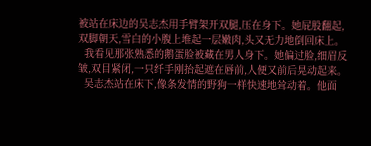被站在床边的吴志杰用手臂架开双腿,压在身下。她屁股翻起,双脚朝天,雪白的小腹上堆起一层嫩肉,头又无力地倒回床上。
  我看见那张熟悉的鹅蛋脸被藏在男人身下。她偏过脸,细眉反皱,双目紧闭,一只纤手刚抬起遮在唇前,人便又前后晃动起来。
  吴志杰站在床下,像条发情的野狗一样快速地耸动着。他面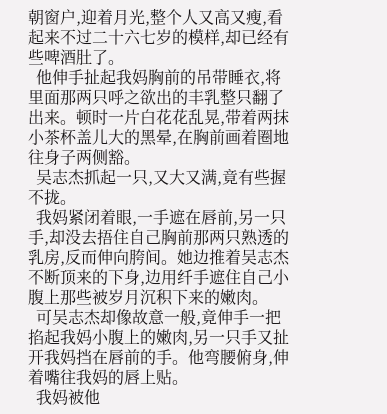朝窗户,迎着月光,整个人又高又瘦,看起来不过二十六七岁的模样,却已经有些啤酒肚了。
  他伸手扯起我妈胸前的吊带睡衣,将里面那两只呼之欲出的丰乳整只翻了出来。顿时一片白花花乱晃,带着两抹小茶杯盖儿大的黑晕,在胸前画着圈地往身子两侧豁。
  吴志杰抓起一只,又大又满,竟有些握不拢。
  我妈紧闭着眼,一手遮在唇前,另一只手,却没去捂住自己胸前那两只熟透的乳房,反而伸向胯间。她边推着吴志杰不断顶来的下身,边用纤手遮住自己小腹上那些被岁月沉积下来的嫩肉。
  可吴志杰却像故意一般,竟伸手一把掐起我妈小腹上的嫩肉,另一只手又扯开我妈挡在唇前的手。他弯腰俯身,伸着嘴往我妈的唇上贴。
  我妈被他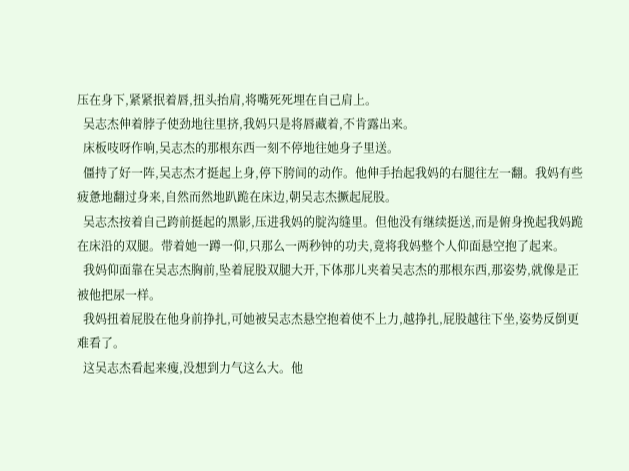压在身下,紧紧抿着唇,扭头抬肩,将嘴死死埋在自己肩上。
  吴志杰伸着脖子使劲地往里挤,我妈只是将唇藏着,不肯露出来。
  床板吱呀作响,吴志杰的那根东西一刻不停地往她身子里送。
  僵持了好一阵,吴志杰才挺起上身,停下胯间的动作。他伸手抬起我妈的右腿往左一翻。我妈有些疲惫地翻过身来,自然而然地趴跪在床边,朝吴志杰撅起屁股。
  吴志杰按着自己跨前挺起的黑影,压进我妈的腚沟缝里。但他没有继续挺送,而是俯身挽起我妈跪在床沿的双腿。带着她一蹲一仰,只那么一两秒钟的功夫,竟将我妈整个人仰面悬空抱了起来。
  我妈仰面靠在吴志杰胸前,坠着屁股双腿大开,下体那儿夹着吴志杰的那根东西,那姿势,就像是正被他把尿一样。
  我妈扭着屁股在他身前挣扎,可她被吴志杰悬空抱着使不上力,越挣扎,屁股越往下坐,姿势反倒更难看了。
  这吴志杰看起来瘦,没想到力气这么大。他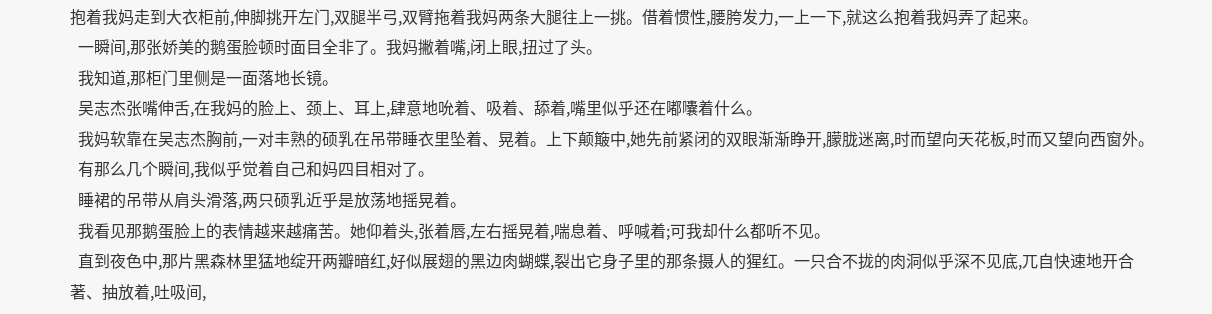抱着我妈走到大衣柜前,伸脚挑开左门,双腿半弓,双臂拖着我妈两条大腿往上一挑。借着惯性,腰胯发力,一上一下,就这么抱着我妈弄了起来。
  一瞬间,那张娇美的鹅蛋脸顿时面目全非了。我妈撇着嘴,闭上眼,扭过了头。
  我知道,那柜门里侧是一面落地长镜。
  吴志杰张嘴伸舌,在我妈的脸上、颈上、耳上,肆意地吮着、吸着、舔着,嘴里似乎还在嘟囔着什么。
  我妈软靠在吴志杰胸前,一对丰熟的硕乳在吊带睡衣里坠着、晃着。上下颠簸中,她先前紧闭的双眼渐渐睁开,朦胧迷离,时而望向天花板,时而又望向西窗外。
  有那么几个瞬间,我似乎觉着自己和妈四目相对了。
  睡裙的吊带从肩头滑落,两只硕乳近乎是放荡地摇晃着。
  我看见那鹅蛋脸上的表情越来越痛苦。她仰着头,张着唇,左右摇晃着,喘息着、呼喊着;可我却什么都听不见。
  直到夜色中,那片黑森林里猛地绽开两瓣暗红,好似展翅的黑边肉蝴蝶,裂出它身子里的那条摄人的猩红。一只合不拢的肉洞似乎深不见底,兀自快速地开合著、抽放着,吐吸间,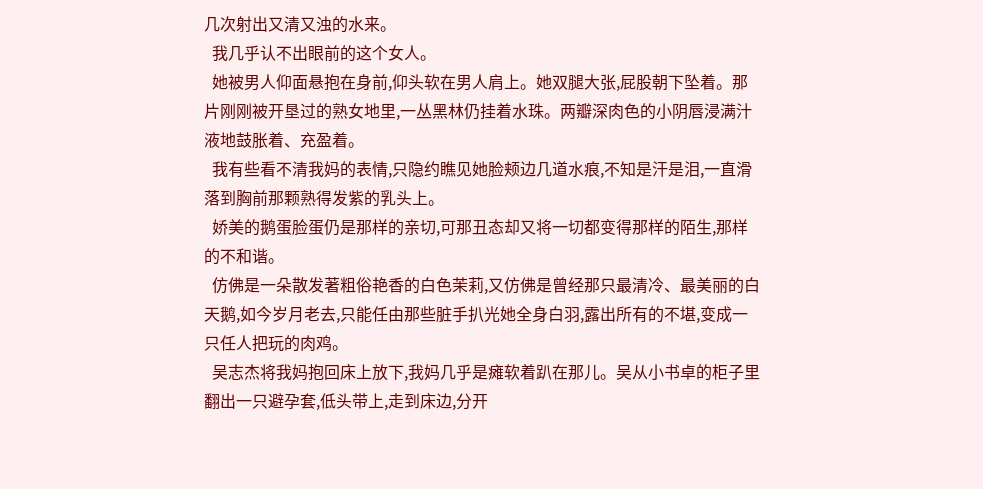几次射出又清又浊的水来。
  我几乎认不出眼前的这个女人。
  她被男人仰面悬抱在身前,仰头软在男人肩上。她双腿大张,屁股朝下坠着。那片刚刚被开垦过的熟女地里,一丛黑林仍挂着水珠。两瓣深肉色的小阴唇浸满汁液地鼓胀着、充盈着。
  我有些看不清我妈的表情,只隐约瞧见她脸颊边几道水痕,不知是汗是泪,一直滑落到胸前那颗熟得发紫的乳头上。
  娇美的鹅蛋脸蛋仍是那样的亲切,可那丑态却又将一切都变得那样的陌生,那样的不和谐。
  仿佛是一朵散发著粗俗艳香的白色茉莉,又仿佛是曾经那只最清冷、最美丽的白天鹅,如今岁月老去,只能任由那些脏手扒光她全身白羽,露出所有的不堪,变成一只任人把玩的肉鸡。
  吴志杰将我妈抱回床上放下,我妈几乎是瘫软着趴在那儿。吴从小书卓的柜子里翻出一只避孕套,低头带上,走到床边,分开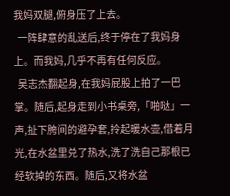我妈双腿,俯身压了上去。
  一阵肆意的乱送后,终于停在了我妈身上。而我妈,几乎不再有任何反应。
  吴志杰翻起身,在我妈屁股上拍了一巴掌。随后,起身走到小书桌旁,「啪哒」一声,扯下胯间的避孕套,拎起暖水壶,借着月光,在水盆里兑了热水,洗了洗自己那根已经软掉的东西。随后,又将水盆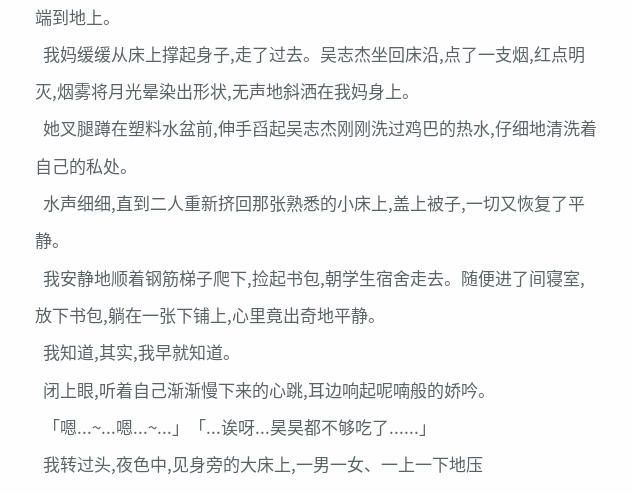端到地上。
  我妈缓缓从床上撑起身子,走了过去。吴志杰坐回床沿,点了一支烟,红点明灭,烟雾将月光晕染出形状,无声地斜洒在我妈身上。
  她叉腿蹲在塑料水盆前,伸手舀起吴志杰刚刚洗过鸡巴的热水,仔细地清洗着自己的私处。
  水声细细,直到二人重新挤回那张熟悉的小床上,盖上被子,一切又恢复了平静。
  我安静地顺着钢筋梯子爬下,捡起书包,朝学生宿舍走去。随便进了间寝室,放下书包,躺在一张下铺上,心里竟出奇地平静。
  我知道,其实,我早就知道。
  闭上眼,听着自己渐渐慢下来的心跳,耳边响起呢喃般的娇吟。
  「嗯...~...嗯...~...」「...诶呀...昊昊都不够吃了......」
  我转过头,夜色中,见身旁的大床上,一男一女、一上一下地压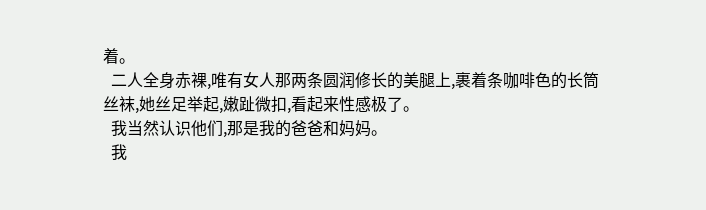着。
  二人全身赤裸,唯有女人那两条圆润修长的美腿上,裹着条咖啡色的长筒丝袜,她丝足举起,嫩趾微扣,看起来性感极了。
  我当然认识他们,那是我的爸爸和妈妈。
  我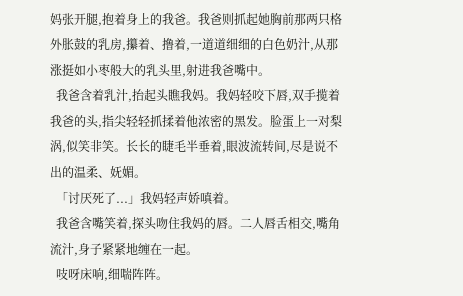妈张开腿,抱着身上的我爸。我爸则抓起她胸前那两只格外胀鼓的乳房,攥着、撸着,一道道细细的白色奶汁,从那涨挺如小枣般大的乳头里,射进我爸嘴中。
  我爸含着乳汁,抬起头瞧我妈。我妈轻咬下唇,双手揽着我爸的头,指尖轻轻抓揉着他浓密的黑发。脸蛋上一对梨涡,似笑非笑。长长的睫毛半垂着,眼波流转间,尽是说不出的温柔、妩媚。
  「讨厌死了...」我妈轻声娇嗔着。
  我爸含嘴笑着,探头吻住我妈的唇。二人唇舌相交,嘴角流汁,身子紧紧地缠在一起。
  吱呀床响,细喘阵阵。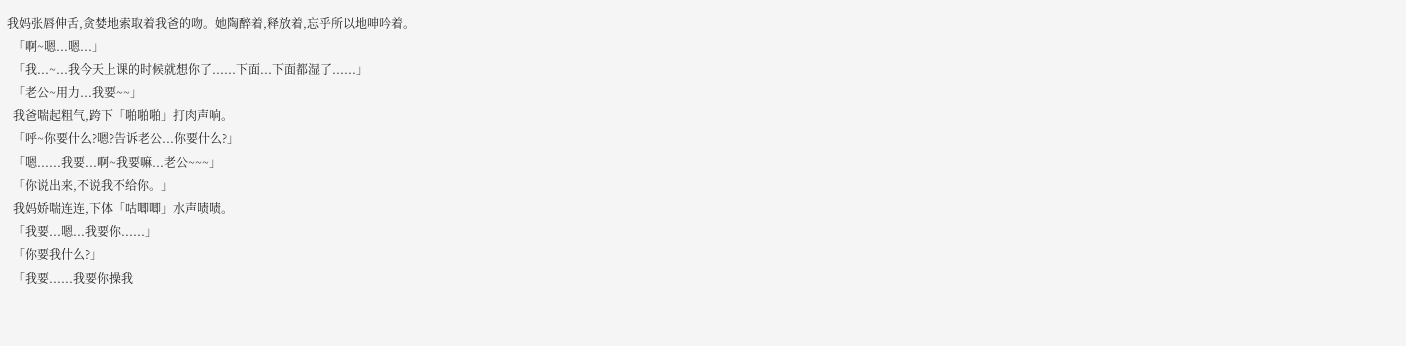我妈张唇伸舌,贪婪地索取着我爸的吻。她陶醉着,释放着,忘乎所以地呻吟着。
  「啊~嗯...嗯...」
  「我...~...我今天上课的时候就想你了......下面...下面都湿了......」
  「老公~用力...我要~~」
  我爸喘起粗气,跨下「啪啪啪」打肉声响。
  「呼~你要什么?嗯?告诉老公...你要什么?」
  「嗯......我要...啊~我要嘛...老公~~~」
  「你说出来,不说我不给你。」
  我妈娇喘连连,下体「咕唧唧」水声啧啧。
  「我要...嗯...我要你......」
  「你要我什么?」
  「我要......我要你操我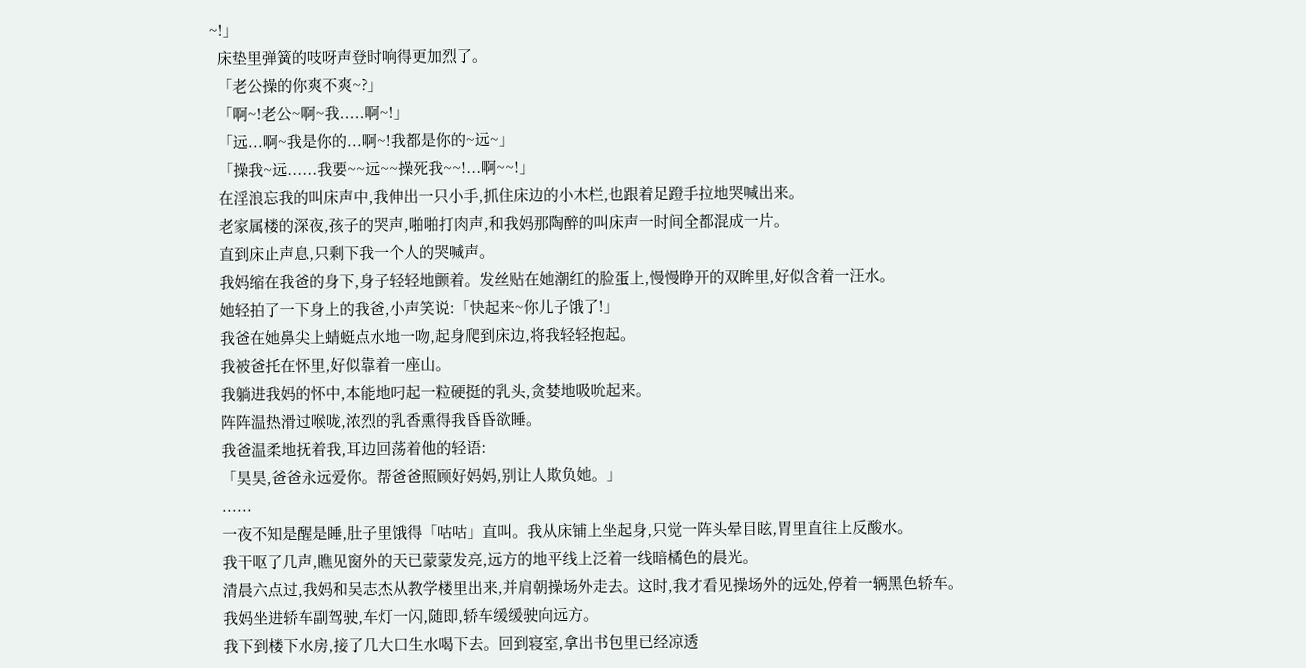~!」
  床垫里弹簧的吱呀声登时响得更加烈了。
  「老公操的你爽不爽~?」
  「啊~!老公~啊~我.....啊~!」
  「远...啊~我是你的...啊~!我都是你的~远~」
  「操我~远......我要~~远~~操死我~~!...啊~~!」
  在淫浪忘我的叫床声中,我伸出一只小手,抓住床边的小木栏,也跟着足蹬手拉地哭喊出来。
  老家属楼的深夜,孩子的哭声,啪啪打肉声,和我妈那陶醉的叫床声一时间全都混成一片。
  直到床止声息,只剩下我一个人的哭喊声。
  我妈缩在我爸的身下,身子轻轻地颤着。发丝贴在她潮红的脸蛋上,慢慢睁开的双眸里,好似含着一汪水。
  她轻拍了一下身上的我爸,小声笑说:「快起来~你儿子饿了!」
  我爸在她鼻尖上蜻蜓点水地一吻,起身爬到床边,将我轻轻抱起。
  我被爸托在怀里,好似靠着一座山。
  我躺进我妈的怀中,本能地叼起一粒硬挺的乳头,贪婪地吸吮起来。
  阵阵温热滑过喉咙,浓烈的乳香熏得我昏昏欲睡。
  我爸温柔地抚着我,耳边回荡着他的轻语:
  「昊昊,爸爸永远爱你。帮爸爸照顾好妈妈,别让人欺负她。」
  ......
  一夜不知是醒是睡,肚子里饿得「咕咕」直叫。我从床铺上坐起身,只觉一阵头晕目眩,胃里直往上反酸水。
  我干呕了几声,瞧见窗外的天已蒙蒙发亮,远方的地平线上泛着一线暗橘色的晨光。
  清晨六点过,我妈和吴志杰从教学楼里出来,并肩朝操场外走去。这时,我才看见操场外的远处,停着一辆黑色轿车。
  我妈坐进轿车副驾驶,车灯一闪,随即,轿车缓缓驶向远方。
  我下到楼下水房,接了几大口生水喝下去。回到寝室,拿出书包里已经凉透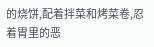的烧饼,配着拌菜和烤菜卷,忍着胃里的恶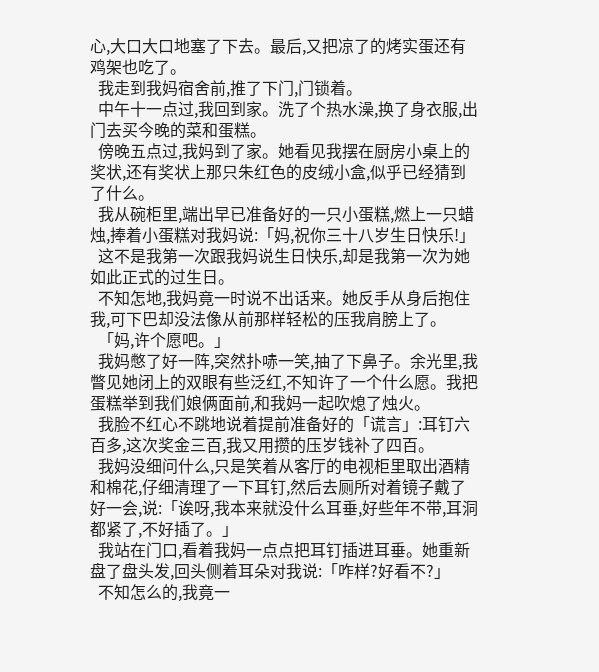心,大口大口地塞了下去。最后,又把凉了的烤实蛋还有鸡架也吃了。
  我走到我妈宿舍前,推了下门,门锁着。
  中午十一点过,我回到家。洗了个热水澡,换了身衣服,出门去买今晚的菜和蛋糕。
  傍晚五点过,我妈到了家。她看见我摆在厨房小桌上的奖状,还有奖状上那只朱红色的皮绒小盒,似乎已经猜到了什么。
  我从碗柜里,端出早已准备好的一只小蛋糕,燃上一只蜡烛,捧着小蛋糕对我妈说:「妈,祝你三十八岁生日快乐!」
  这不是我第一次跟我妈说生日快乐,却是我第一次为她如此正式的过生日。
  不知怎地,我妈竟一时说不出话来。她反手从身后抱住我,可下巴却没法像从前那样轻松的压我肩膀上了。
  「妈,许个愿吧。」
  我妈憋了好一阵,突然扑哧一笑,抽了下鼻子。余光里,我瞥见她闭上的双眼有些泛红,不知许了一个什么愿。我把蛋糕举到我们娘俩面前,和我妈一起吹熄了烛火。
  我脸不红心不跳地说着提前准备好的「谎言」:耳钉六百多,这次奖金三百,我又用攒的压岁钱补了四百。
  我妈没细问什么,只是笑着从客厅的电视柜里取出酒精和棉花,仔细清理了一下耳钉,然后去厕所对着镜子戴了好一会,说:「诶呀,我本来就没什么耳垂,好些年不带,耳洞都紧了,不好插了。」
  我站在门口,看着我妈一点点把耳钉插进耳垂。她重新盘了盘头发,回头侧着耳朵对我说:「咋样?好看不?」
  不知怎么的,我竟一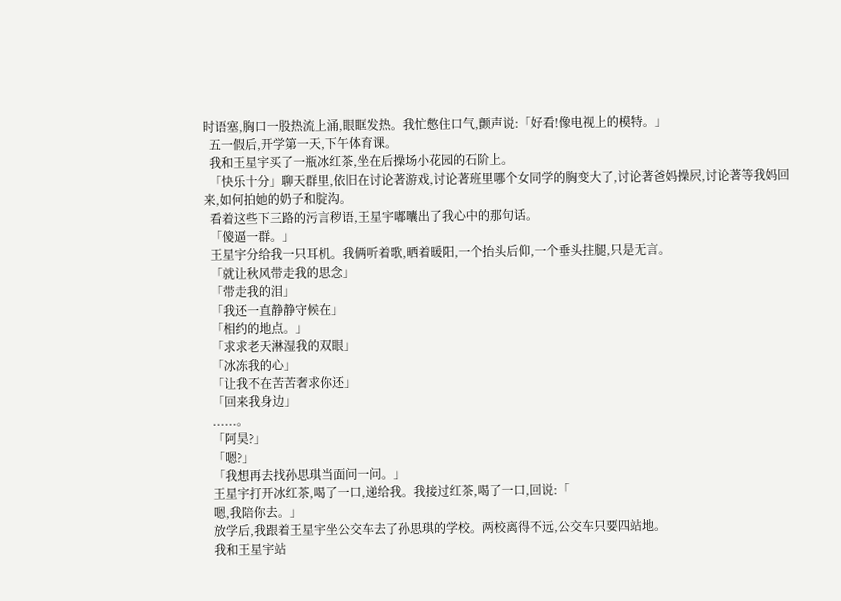时语塞,胸口一股热流上涌,眼眶发热。我忙憋住口气,颤声说:「好看!像电视上的模特。」
  五一假后,开学第一天,下午体育课。
  我和王星宇买了一瓶冰红茶,坐在后操场小花园的石阶上。
  「快乐十分」聊天群里,依旧在讨论著游戏,讨论著班里哪个女同学的胸变大了,讨论著爸妈操屄,讨论著等我妈回来,如何拍她的奶子和腚沟。
  看着这些下三路的污言秽语,王星宇嘟囔出了我心中的那句话。
  「傻逼一群。」
  王星宇分给我一只耳机。我俩听着歌,晒着暖阳,一个抬头后仰,一个垂头拄腿,只是无言。
  「就让秋风带走我的思念」
  「带走我的泪」
  「我还一直静静守候在」
  「相约的地点。」
  「求求老天淋湿我的双眼」
  「冰冻我的心」
  「让我不在苦苦奢求你还」
  「回来我身边」
  ......。
  「阿昊?」
  「嗯?」
  「我想再去找孙思琪当面问一问。」
  王星宇打开冰红茶,喝了一口,递给我。我接过红茶,喝了一口,回说:「
  嗯,我陪你去。」
  放学后,我跟着王星宇坐公交车去了孙思琪的学校。两校离得不远,公交车只要四站地。
  我和王星宇站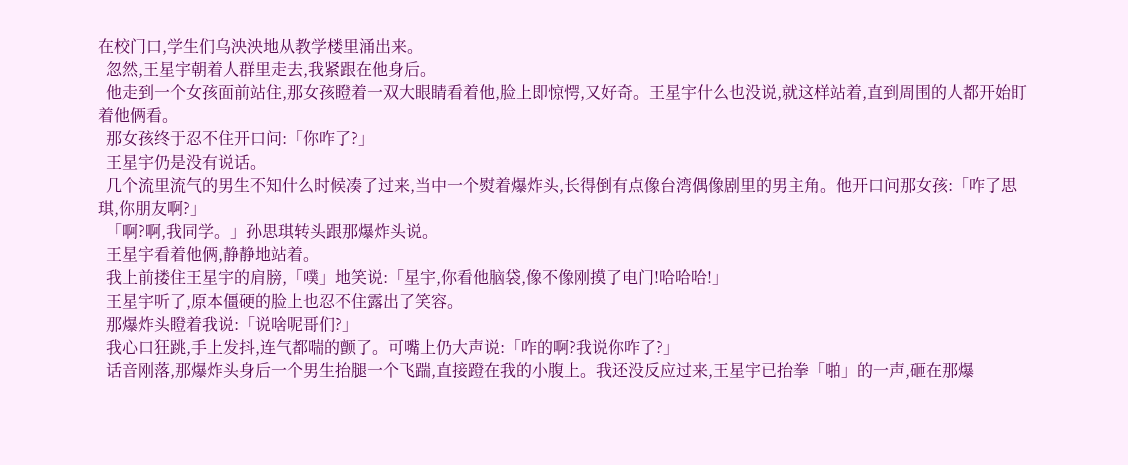在校门口,学生们乌泱泱地从教学楼里涌出来。
  忽然,王星宇朝着人群里走去,我紧跟在他身后。
  他走到一个女孩面前站住,那女孩瞪着一双大眼睛看着他,脸上即惊愕,又好奇。王星宇什么也没说,就这样站着,直到周围的人都开始盯着他俩看。
  那女孩终于忍不住开口问:「你咋了?」
  王星宇仍是没有说话。
  几个流里流气的男生不知什么时候凑了过来,当中一个熨着爆炸头,长得倒有点像台湾偶像剧里的男主角。他开口问那女孩:「咋了思琪,你朋友啊?」
  「啊?啊,我同学。」孙思琪转头跟那爆炸头说。
  王星宇看着他俩,静静地站着。
  我上前搂住王星宇的肩膀,「噗」地笑说:「星宇,你看他脑袋,像不像刚摸了电门!哈哈哈!」
  王星宇听了,原本僵硬的脸上也忍不住露出了笑容。
  那爆炸头瞪着我说:「说啥呢哥们?」
  我心口狂跳,手上发抖,连气都喘的颤了。可嘴上仍大声说:「咋的啊?我说你咋了?」
  话音刚落,那爆炸头身后一个男生抬腿一个飞踹,直接蹬在我的小腹上。我还没反应过来,王星宇已抬拳「啪」的一声,砸在那爆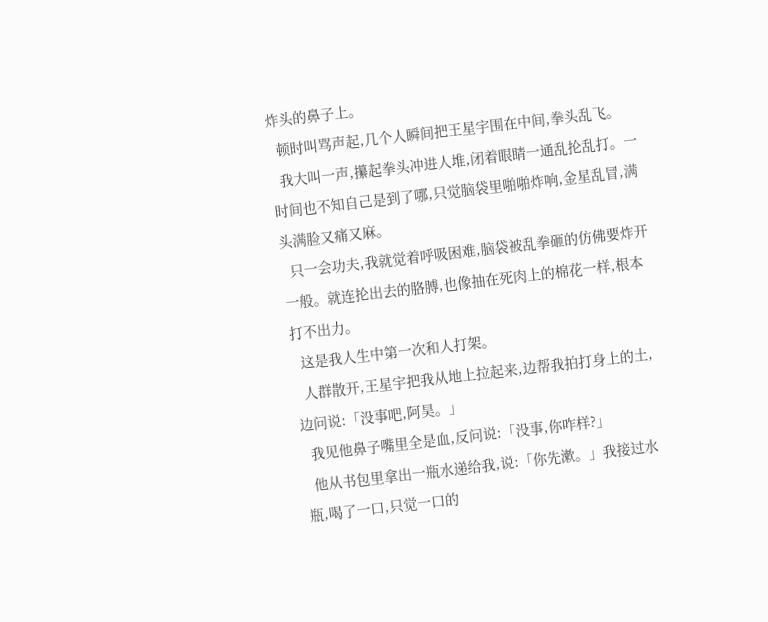炸头的鼻子上。
  顿时叫骂声起,几个人瞬间把王星宇围在中间,拳头乱飞。
  我大叫一声,攥起拳头冲进人堆,闭着眼睛一通乱抡乱打。一时间也不知自己是到了哪,只觉脑袋里啪啪炸响,金星乱冒,满头满脸又痛又麻。
  只一会功夫,我就觉着呼吸困难,脑袋被乱拳砸的仿佛要炸开一般。就连抡出去的胳膊,也像抽在死肉上的棉花一样,根本打不出力。
  这是我人生中第一次和人打架。
  人群散开,王星宇把我从地上拉起来,边帮我拍打身上的土,边问说:「没事吧,阿昊。」
  我见他鼻子嘴里全是血,反问说:「没事,你咋样?」
  他从书包里拿出一瓶水递给我,说:「你先漱。」我接过水瓶,喝了一口,只觉一口的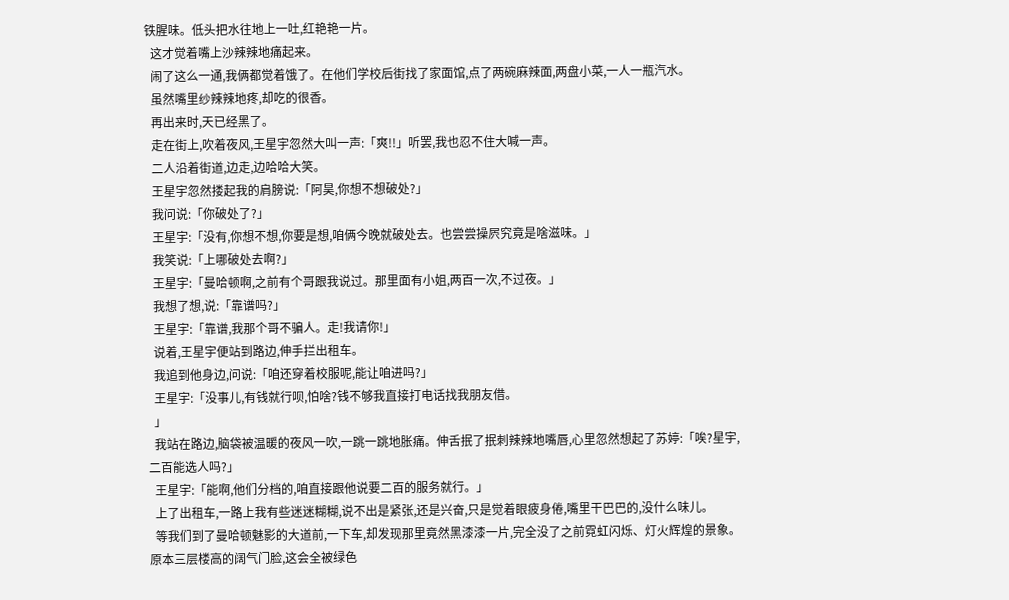铁腥味。低头把水往地上一吐,红艳艳一片。
  这才觉着嘴上沙辣辣地痛起来。
  闹了这么一通,我俩都觉着饿了。在他们学校后街找了家面馆,点了两碗麻辣面,两盘小菜,一人一瓶汽水。
  虽然嘴里纱辣辣地疼,却吃的很香。
  再出来时,天已经黑了。
  走在街上,吹着夜风,王星宇忽然大叫一声:「爽!!」听罢,我也忍不住大喊一声。
  二人沿着街道,边走,边哈哈大笑。
  王星宇忽然搂起我的肩膀说:「阿昊,你想不想破处?」
  我问说:「你破处了?」
  王星宇:「没有,你想不想,你要是想,咱俩今晚就破处去。也尝尝操屄究竟是啥滋味。」
  我笑说:「上哪破处去啊?」
  王星宇:「曼哈顿啊,之前有个哥跟我说过。那里面有小姐,两百一次,不过夜。」
  我想了想,说:「靠谱吗?」
  王星宇:「靠谱,我那个哥不骗人。走!我请你!」
  说着,王星宇便站到路边,伸手拦出租车。
  我追到他身边,问说:「咱还穿着校服呢,能让咱进吗?」
  王星宇:「没事儿,有钱就行呗,怕啥?钱不够我直接打电话找我朋友借。
  」
  我站在路边,脑袋被温暖的夜风一吹,一跳一跳地胀痛。伸舌抿了抿刺辣辣地嘴唇,心里忽然想起了苏婷:「唉?星宇,二百能选人吗?」
  王星宇:「能啊,他们分档的,咱直接跟他说要二百的服务就行。」
  上了出租车,一路上我有些迷迷糊糊,说不出是紧张,还是兴奋,只是觉着眼疲身倦,嘴里干巴巴的,没什么味儿。
  等我们到了曼哈顿魅影的大道前,一下车,却发现那里竟然黑漆漆一片,完全没了之前霓虹闪烁、灯火辉煌的景象。原本三层楼高的阔气门脸,这会全被绿色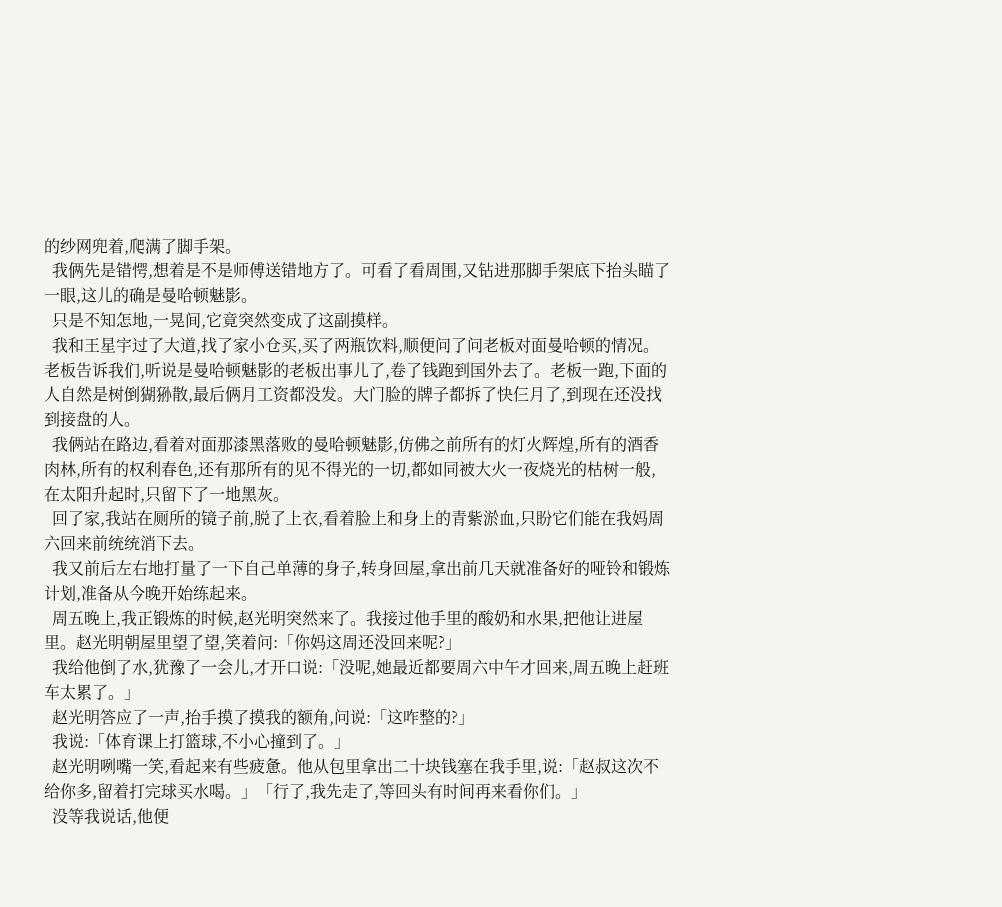的纱网兜着,爬满了脚手架。
  我俩先是错愕,想着是不是师傅送错地方了。可看了看周围,又钻进那脚手架底下抬头瞄了一眼,这儿的确是曼哈顿魅影。
  只是不知怎地,一晃间,它竟突然变成了这副摸样。
  我和王星宇过了大道,找了家小仓买,买了两瓶饮料,顺便问了问老板对面曼哈顿的情况。老板告诉我们,听说是曼哈顿魅影的老板出事儿了,卷了钱跑到国外去了。老板一跑,下面的人自然是树倒猢狲散,最后俩月工资都没发。大门脸的牌子都拆了快仨月了,到现在还没找到接盘的人。
  我俩站在路边,看着对面那漆黑落败的曼哈顿魅影,仿佛之前所有的灯火辉煌,所有的酒香肉林,所有的权利春色,还有那所有的见不得光的一切,都如同被大火一夜烧光的枯树一般,在太阳升起时,只留下了一地黑灰。
  回了家,我站在厕所的镜子前,脱了上衣,看着脸上和身上的青紫淤血,只盼它们能在我妈周六回来前统统消下去。
  我又前后左右地打量了一下自己单薄的身子,转身回屋,拿出前几天就准备好的哑铃和锻炼计划,准备从今晚开始练起来。
  周五晚上,我正锻炼的时候,赵光明突然来了。我接过他手里的酸奶和水果,把他让进屋里。赵光明朝屋里望了望,笑着问:「你妈这周还没回来呢?」
  我给他倒了水,犹豫了一会儿,才开口说:「没呢,她最近都要周六中午才回来,周五晚上赶班车太累了。」
  赵光明答应了一声,抬手摸了摸我的额角,问说:「这咋整的?」
  我说:「体育课上打篮球,不小心撞到了。」
  赵光明咧嘴一笑,看起来有些疲惫。他从包里拿出二十块钱塞在我手里,说:「赵叔这次不给你多,留着打完球买水喝。」「行了,我先走了,等回头有时间再来看你们。」
  没等我说话,他便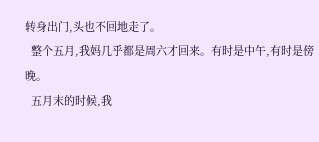转身出门,头也不回地走了。
  整个五月,我妈几乎都是周六才回来。有时是中午,有时是傍晚。
  五月末的时候,我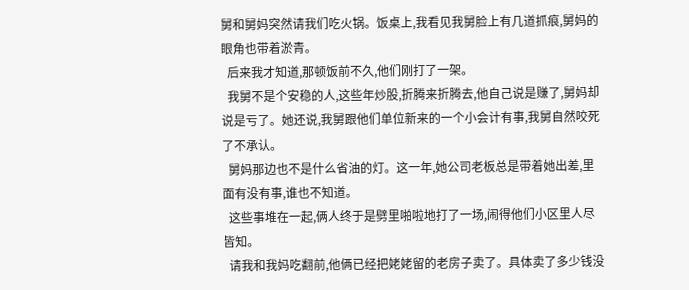舅和舅妈突然请我们吃火锅。饭桌上,我看见我舅脸上有几道抓痕,舅妈的眼角也带着淤青。
  后来我才知道,那顿饭前不久,他们刚打了一架。
  我舅不是个安稳的人,这些年炒股,折腾来折腾去,他自己说是赚了,舅妈却说是亏了。她还说,我舅跟他们单位新来的一个小会计有事,我舅自然咬死了不承认。
  舅妈那边也不是什么省油的灯。这一年,她公司老板总是带着她出差,里面有没有事,谁也不知道。
  这些事堆在一起,俩人终于是劈里啪啦地打了一场,闹得他们小区里人尽皆知。
  请我和我妈吃翻前,他俩已经把姥姥留的老房子卖了。具体卖了多少钱没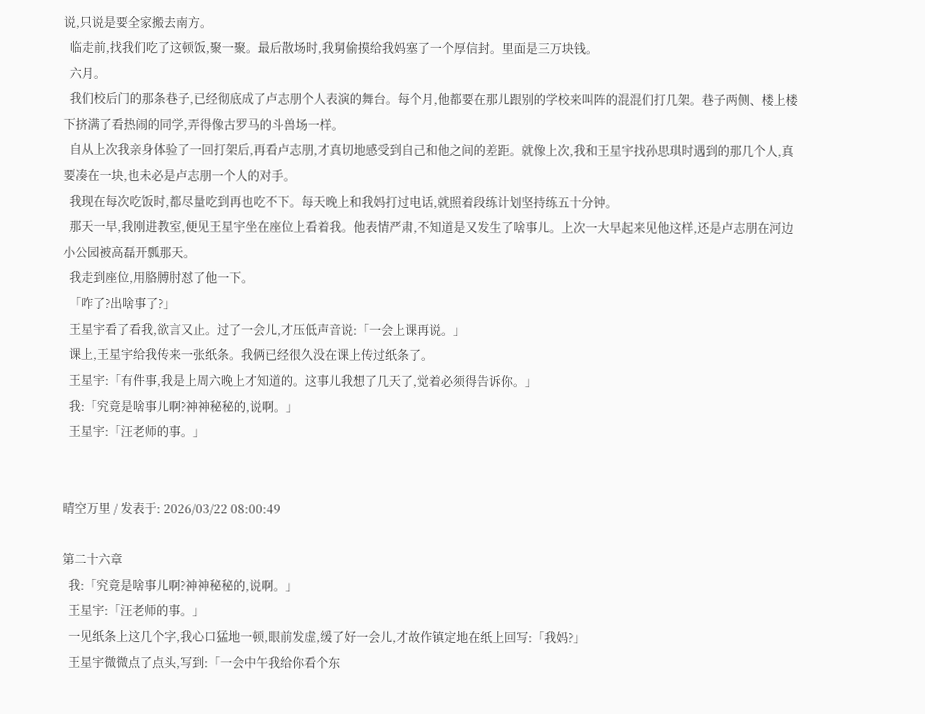说,只说是要全家搬去南方。
  临走前,找我们吃了这顿饭,聚一聚。最后散场时,我舅偷摸给我妈塞了一个厚信封。里面是三万块钱。
  六月。
  我们校后门的那条巷子,已经彻底成了卢志朋个人表演的舞台。每个月,他都要在那儿跟别的学校来叫阵的混混们打几架。巷子两侧、楼上楼下挤满了看热闹的同学,弄得像古罗马的斗兽场一样。
  自从上次我亲身体验了一回打架后,再看卢志朋,才真切地感受到自己和他之间的差距。就像上次,我和王星宇找孙思琪时遇到的那几个人,真要凑在一块,也未必是卢志朋一个人的对手。
  我现在每次吃饭时,都尽量吃到再也吃不下。每天晚上和我妈打过电话,就照着段练计划坚持练五十分钟。
  那天一早,我刚进教室,便见王星宇坐在座位上看着我。他表情严肃,不知道是又发生了啥事儿。上次一大早起来见他这样,还是卢志朋在河边小公园被高磊开瓢那天。
  我走到座位,用胳膊肘怼了他一下。
  「咋了?出啥事了?」
  王星宇看了看我,欲言又止。过了一会儿,才压低声音说:「一会上课再说。」
  课上,王星宇给我传来一张纸条。我俩已经很久没在课上传过纸条了。
  王星宇:「有件事,我是上周六晚上才知道的。这事儿我想了几天了,觉着必须得告诉你。」
  我:「究竟是啥事儿啊?神神秘秘的,说啊。」
  王星宇:「汪老师的事。」


晴空万里 / 发表于: 2026/03/22 08:00:49

第二十六章
  我:「究竟是啥事儿啊?神神秘秘的,说啊。」
  王星宇:「汪老师的事。」
  一见纸条上这几个字,我心口猛地一顿,眼前发虚,缓了好一会儿,才故作镇定地在纸上回写:「我妈?」
  王星宇微微点了点头,写到:「一会中午我给你看个东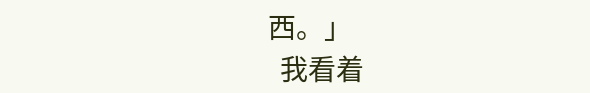西。」
  我看着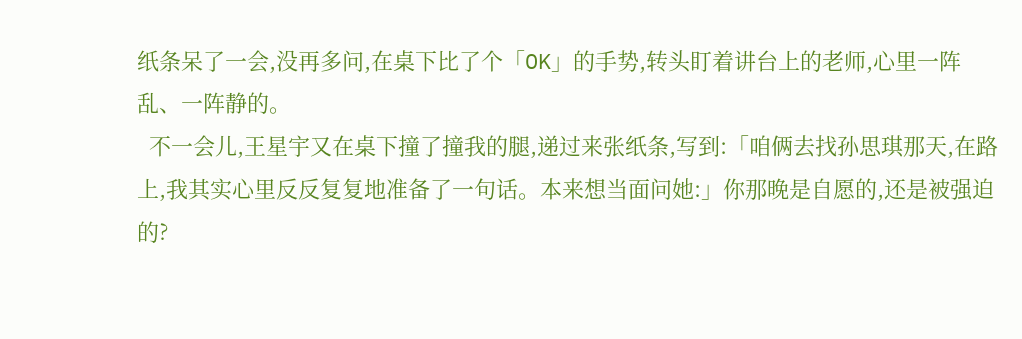纸条呆了一会,没再多问,在桌下比了个「OK」的手势,转头盯着讲台上的老师,心里一阵乱、一阵静的。
  不一会儿,王星宇又在桌下撞了撞我的腿,递过来张纸条,写到:「咱俩去找孙思琪那天,在路上,我其实心里反反复复地准备了一句话。本来想当面问她:」你那晚是自愿的,还是被强迫的?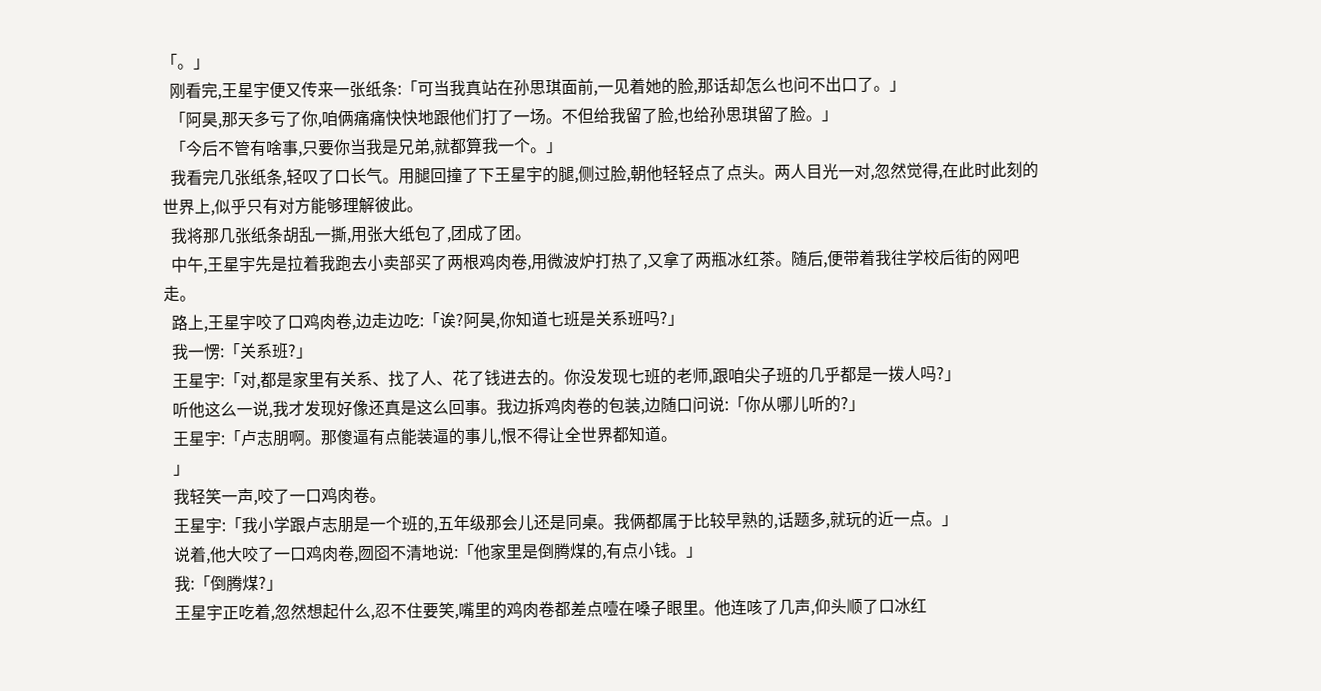「。」
  刚看完,王星宇便又传来一张纸条:「可当我真站在孙思琪面前,一见着她的脸,那话却怎么也问不出口了。」
  「阿昊,那天多亏了你,咱俩痛痛快快地跟他们打了一场。不但给我留了脸,也给孙思琪留了脸。」
  「今后不管有啥事,只要你当我是兄弟,就都算我一个。」
  我看完几张纸条,轻叹了口长气。用腿回撞了下王星宇的腿,侧过脸,朝他轻轻点了点头。两人目光一对,忽然觉得,在此时此刻的世界上,似乎只有对方能够理解彼此。
  我将那几张纸条胡乱一撕,用张大纸包了,团成了团。
  中午,王星宇先是拉着我跑去小卖部买了两根鸡肉卷,用微波炉打热了,又拿了两瓶冰红茶。随后,便带着我往学校后街的网吧走。
  路上,王星宇咬了口鸡肉卷,边走边吃:「诶?阿昊,你知道七班是关系班吗?」
  我一愣:「关系班?」
  王星宇:「对,都是家里有关系、找了人、花了钱进去的。你没发现七班的老师,跟咱尖子班的几乎都是一拨人吗?」
  听他这么一说,我才发现好像还真是这么回事。我边拆鸡肉卷的包装,边随口问说:「你从哪儿听的?」
  王星宇:「卢志朋啊。那傻逼有点能装逼的事儿,恨不得让全世界都知道。
  」
  我轻笑一声,咬了一口鸡肉卷。
  王星宇:「我小学跟卢志朋是一个班的,五年级那会儿还是同桌。我俩都属于比较早熟的,话题多,就玩的近一点。」
  说着,他大咬了一口鸡肉卷,囫囵不清地说:「他家里是倒腾煤的,有点小钱。」
  我:「倒腾煤?」
  王星宇正吃着,忽然想起什么,忍不住要笑,嘴里的鸡肉卷都差点噎在嗓子眼里。他连咳了几声,仰头顺了口冰红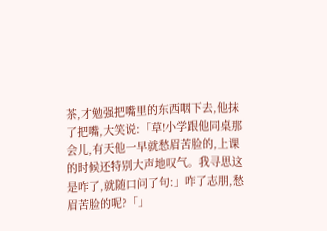茶,才勉强把嘴里的东西咽下去,他抹了把嘴,大笑说:「草!小学跟他同桌那会儿,有天他一早就愁眉苦脸的,上课的时候还特别大声地叹气。我寻思这是咋了,就随口问了句:」咋了志朋,愁眉苦脸的呢?「」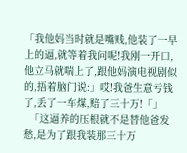「我他妈当时就是嘴贱,他装了一早上的逼,就等着我问呢!我刚一开口,他立马就喘上了,跟他妈演电视剧似的,捂着脑门说:」哎!我爸生意亏钱了,丢了一车煤,赔了三十万!「」
  「这逼养的压根就不是替他爸发愁,是为了跟我装那三十万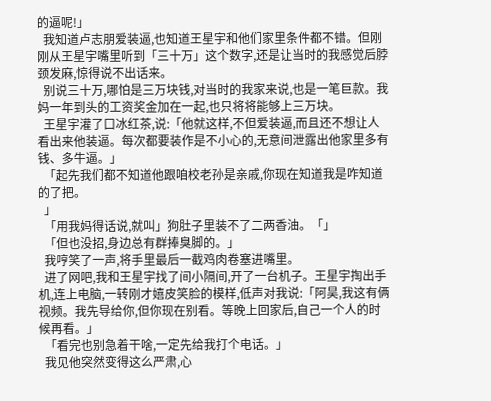的逼呢!」
  我知道卢志朋爱装逼,也知道王星宇和他们家里条件都不错。但刚刚从王星宇嘴里听到「三十万」这个数字,还是让当时的我感觉后脖颈发麻,惊得说不出话来。
  别说三十万,哪怕是三万块钱,对当时的我家来说,也是一笔巨款。我妈一年到头的工资奖金加在一起,也只将将能够上三万块。
  王星宇灌了口冰红茶,说:「他就这样,不但爱装逼,而且还不想让人看出来他装逼。每次都要装作是不小心的,无意间泄露出他家里多有钱、多牛逼。」
  「起先我们都不知道他跟咱校老孙是亲戚,你现在知道我是咋知道的了把。
  」
  「用我妈得话说,就叫」狗肚子里装不了二两香油。「」
  「但也没招,身边总有群捧臭脚的。」
  我哼笑了一声,将手里最后一截鸡肉卷塞进嘴里。
  进了网吧,我和王星宇找了间小隔间,开了一台机子。王星宇掏出手机,连上电脑,一转刚才嬉皮笑脸的模样,低声对我说:「阿昊,我这有俩视频。我先导给你,但你现在别看。等晚上回家后,自己一个人的时候再看。」
  「看完也别急着干啥,一定先给我打个电话。」
  我见他突然变得这么严肃,心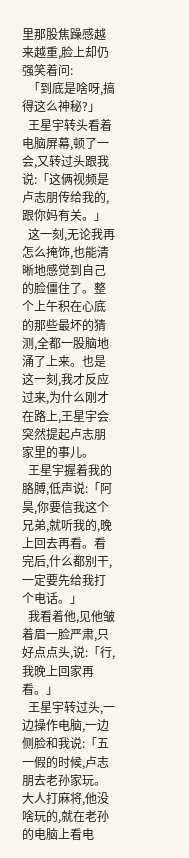里那股焦躁感越来越重,脸上却仍强笑着问:
  「到底是啥呀,搞得这么神秘?」
  王星宇转头看着电脑屏幕,顿了一会,又转过头跟我说:「这俩视频是卢志朋传给我的,跟你妈有关。」
  这一刻,无论我再怎么掩饰,也能清晰地感觉到自己的脸僵住了。整个上午积在心底的那些最坏的猜测,全都一股脑地涌了上来。也是这一刻,我才反应过来,为什么刚才在路上,王星宇会突然提起卢志朋家里的事儿。
  王星宇握着我的胳膊,低声说:「阿昊,你要信我这个兄弟,就听我的,晚上回去再看。看完后,什么都别干,一定要先给我打个电话。」
  我看着他,见他皱着眉一脸严肃,只好点点头,说:「行,我晚上回家再看。」
  王星宇转过头,一边操作电脑,一边侧脸和我说:「五一假的时候,卢志朋去老孙家玩。大人打麻将,他没啥玩的,就在老孙的电脑上看电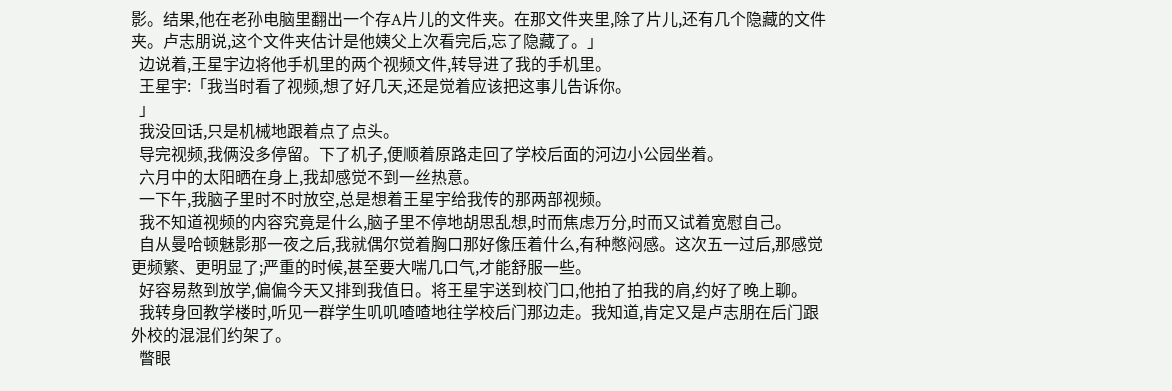影。结果,他在老孙电脑里翻出一个存A片儿的文件夹。在那文件夹里,除了片儿,还有几个隐藏的文件夹。卢志朋说,这个文件夹估计是他姨父上次看完后,忘了隐藏了。」
  边说着,王星宇边将他手机里的两个视频文件,转导进了我的手机里。
  王星宇:「我当时看了视频,想了好几天,还是觉着应该把这事儿告诉你。
  」
  我没回话,只是机械地跟着点了点头。
  导完视频,我俩没多停留。下了机子,便顺着原路走回了学校后面的河边小公园坐着。
  六月中的太阳晒在身上,我却感觉不到一丝热意。
  一下午,我脑子里时不时放空,总是想着王星宇给我传的那两部视频。
  我不知道视频的内容究竟是什么,脑子里不停地胡思乱想,时而焦虑万分,时而又试着宽慰自己。
  自从曼哈顿魅影那一夜之后,我就偶尔觉着胸口那好像压着什么,有种憋闷感。这次五一过后,那感觉更频繁、更明显了;严重的时候,甚至要大喘几口气,才能舒服一些。
  好容易熬到放学,偏偏今天又排到我值日。将王星宇送到校门口,他拍了拍我的肩,约好了晚上聊。
  我转身回教学楼时,听见一群学生叽叽喳喳地往学校后门那边走。我知道,肯定又是卢志朋在后门跟外校的混混们约架了。
  瞥眼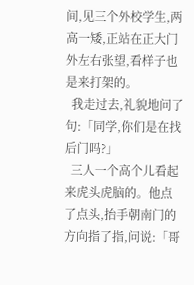间,见三个外校学生,两高一矮,正站在正大门外左右张望,看样子也是来打架的。
  我走过去,礼貌地问了句:「同学,你们是在找后门吗?」
  三人一个高个儿看起来虎头虎脑的。他点了点头,抬手朝南门的方向指了指,问说:「哥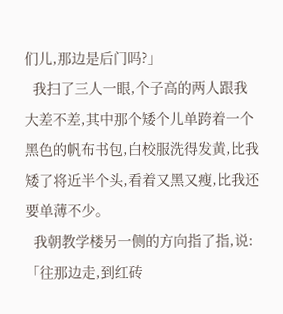们儿,那边是后门吗?」
  我扫了三人一眼,个子高的两人跟我大差不差,其中那个矮个儿单跨着一个黑色的帆布书包,白校服洗得发黄,比我矮了将近半个头,看着又黑又瘦,比我还要单薄不少。
  我朝教学楼另一侧的方向指了指,说:「往那边走,到红砖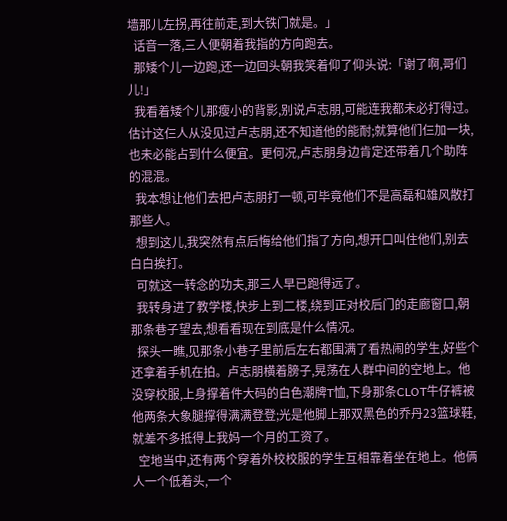墙那儿左拐,再往前走,到大铁门就是。」
  话音一落,三人便朝着我指的方向跑去。
  那矮个儿一边跑,还一边回头朝我笑着仰了仰头说:「谢了啊,哥们儿!」
  我看着矮个儿那瘦小的背影,别说卢志朋,可能连我都未必打得过。估计这仨人从没见过卢志朋,还不知道他的能耐;就算他们仨加一块,也未必能占到什么便宜。更何况,卢志朋身边肯定还带着几个助阵的混混。
  我本想让他们去把卢志朋打一顿,可毕竟他们不是高磊和雄风散打那些人。
  想到这儿,我突然有点后悔给他们指了方向,想开口叫住他们,别去白白挨打。
  可就这一转念的功夫,那三人早已跑得远了。
  我转身进了教学楼,快步上到二楼,绕到正对校后门的走廊窗口,朝那条巷子望去,想看看现在到底是什么情况。
  探头一瞧,见那条小巷子里前后左右都围满了看热闹的学生,好些个还拿着手机在拍。卢志朋横着膀子,晃荡在人群中间的空地上。他没穿校服,上身撑着件大码的白色潮牌T恤,下身那条CLOT牛仔裤被他两条大象腿撑得满满登登;光是他脚上那双黑色的乔丹23篮球鞋,就差不多抵得上我妈一个月的工资了。
  空地当中,还有两个穿着外校校服的学生互相靠着坐在地上。他俩人一个低着头,一个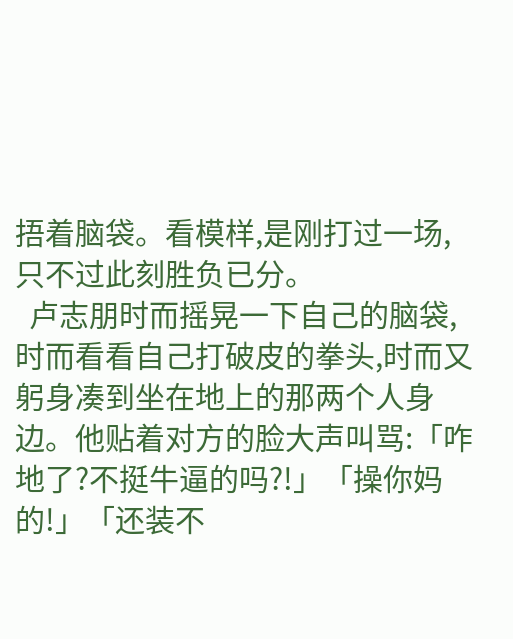捂着脑袋。看模样,是刚打过一场,只不过此刻胜负已分。
  卢志朋时而摇晃一下自己的脑袋,时而看看自己打破皮的拳头,时而又躬身凑到坐在地上的那两个人身边。他贴着对方的脸大声叫骂:「咋地了?不挺牛逼的吗?!」「操你妈的!」「还装不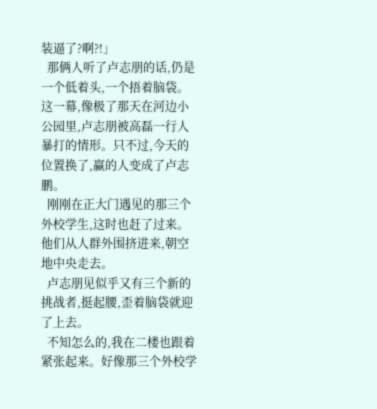装逼了?啊?!」
  那俩人听了卢志朋的话,仍是一个低着头,一个捂着脑袋。这一幕,像极了那天在河边小公园里,卢志朋被高磊一行人暴打的情形。只不过,今天的位置换了,赢的人变成了卢志鹏。
  刚刚在正大门遇见的那三个外校学生,这时也赶了过来。他们从人群外围挤进来,朝空地中央走去。
  卢志朋见似乎又有三个新的挑战者,挺起腰,歪着脑袋就迎了上去。
  不知怎么的,我在二楼也跟着紧张起来。好像那三个外校学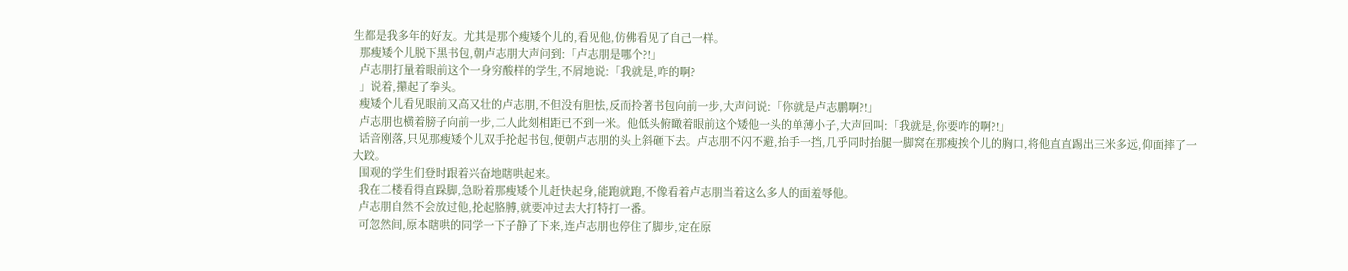生都是我多年的好友。尤其是那个瘦矮个儿的,看见他,仿佛看见了自己一样。
  那瘦矮个儿脱下黑书包,朝卢志朋大声问到:「卢志朋是哪个?!」
  卢志朋打量着眼前这个一身穷酸样的学生,不屑地说:「我就是,咋的啊?
  」说着,攥起了拳头。
  瘦矮个儿看见眼前又高又壮的卢志朋,不但没有胆怯,反而拎著书包向前一步,大声问说:「你就是卢志鹏啊?!」
  卢志朋也横着膀子向前一步,二人此刻相距已不到一米。他低头俯瞰着眼前这个矮他一头的单薄小子,大声回叫:「我就是,你要咋的啊?!」
  话音刚落,只见那瘦矮个儿双手抡起书包,便朝卢志朋的头上斜砸下去。卢志朋不闪不避,抬手一挡,几乎同时抬腿一脚窝在那瘦挨个儿的胸口,将他直直踢出三米多远,仰面摔了一大跤。
  围观的学生们登时跟着兴奋地瞎哄起来。
  我在二楼看得直跺脚,急盼着那瘦矮个儿赶快起身,能跑就跑,不像看着卢志朋当着这么多人的面羞辱他。
  卢志朋自然不会放过他,抡起胳膊,就要冲过去大打特打一番。
  可忽然间,原本瞎哄的同学一下子静了下来,连卢志朋也停住了脚步,定在原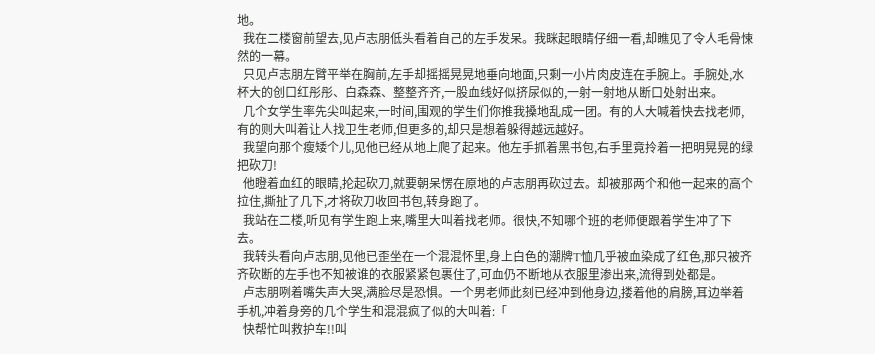地。
  我在二楼窗前望去,见卢志朋低头看着自己的左手发呆。我眯起眼睛仔细一看,却瞧见了令人毛骨悚然的一幕。
  只见卢志朋左臂平举在胸前,左手却摇摇晃晃地垂向地面,只剩一小片肉皮连在手腕上。手腕处,水杯大的创口红彤彤、白森森、整整齐齐,一股血线好似挤尿似的,一射一射地从断口处射出来。
  几个女学生率先尖叫起来,一时间,围观的学生们你推我搡地乱成一团。有的人大喊着快去找老师,有的则大叫着让人找卫生老师,但更多的,却只是想着躲得越远越好。
  我望向那个瘦矮个儿,见他已经从地上爬了起来。他左手抓着黑书包,右手里竟拎着一把明晃晃的绿把砍刀!
  他瞪着血红的眼睛,抡起砍刀,就要朝呆愣在原地的卢志朋再砍过去。却被那两个和他一起来的高个拉住,撕扯了几下,才将砍刀收回书包,转身跑了。
  我站在二楼,听见有学生跑上来,嘴里大叫着找老师。很快,不知哪个班的老师便跟着学生冲了下去。
  我转头看向卢志朋,见他已歪坐在一个混混怀里,身上白色的潮牌T恤几乎被血染成了红色,那只被齐齐砍断的左手也不知被谁的衣服紧紧包裹住了,可血仍不断地从衣服里渗出来,流得到处都是。
  卢志朋咧着嘴失声大哭,满脸尽是恐惧。一个男老师此刻已经冲到他身边,搂着他的肩膀,耳边举着手机,冲着身旁的几个学生和混混疯了似的大叫着:「
  快帮忙叫救护车!!叫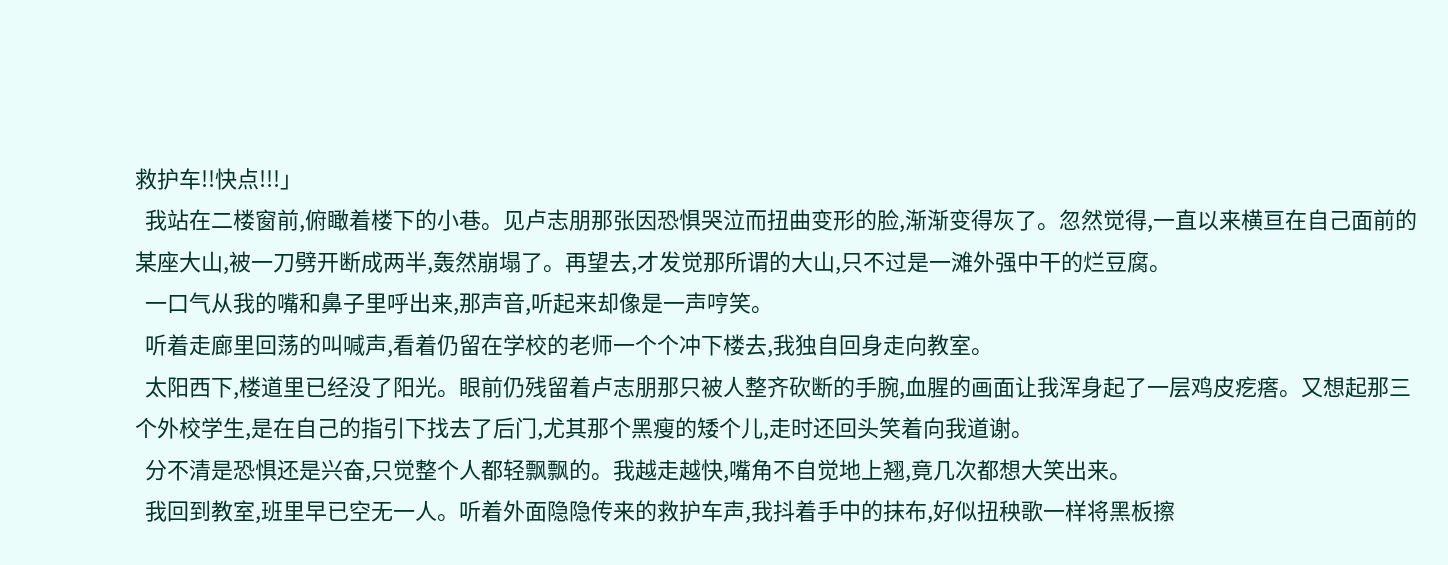救护车!!快点!!!」
  我站在二楼窗前,俯瞰着楼下的小巷。见卢志朋那张因恐惧哭泣而扭曲变形的脸,渐渐变得灰了。忽然觉得,一直以来横亘在自己面前的某座大山,被一刀劈开断成两半,轰然崩塌了。再望去,才发觉那所谓的大山,只不过是一滩外强中干的烂豆腐。
  一口气从我的嘴和鼻子里呼出来,那声音,听起来却像是一声哼笑。
  听着走廊里回荡的叫喊声,看着仍留在学校的老师一个个冲下楼去,我独自回身走向教室。
  太阳西下,楼道里已经没了阳光。眼前仍残留着卢志朋那只被人整齐砍断的手腕,血腥的画面让我浑身起了一层鸡皮疙瘩。又想起那三个外校学生,是在自己的指引下找去了后门,尤其那个黑瘦的矮个儿,走时还回头笑着向我道谢。
  分不清是恐惧还是兴奋,只觉整个人都轻飘飘的。我越走越快,嘴角不自觉地上翘,竟几次都想大笑出来。
  我回到教室,班里早已空无一人。听着外面隐隐传来的救护车声,我抖着手中的抹布,好似扭秧歌一样将黑板擦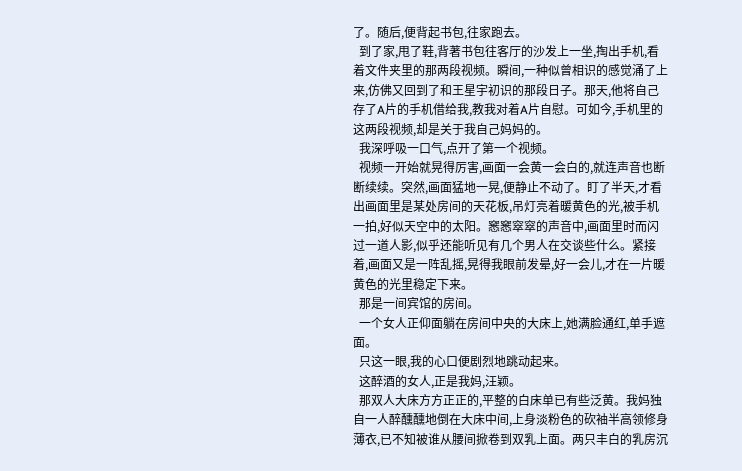了。随后,便背起书包,往家跑去。
  到了家,甩了鞋,背著书包往客厅的沙发上一坐,掏出手机,看着文件夹里的那两段视频。瞬间,一种似曾相识的感觉涌了上来,仿佛又回到了和王星宇初识的那段日子。那天,他将自己存了A片的手机借给我,教我对着A片自慰。可如今,手机里的这两段视频,却是关于我自己妈妈的。
  我深呼吸一口气,点开了第一个视频。
  视频一开始就晃得厉害,画面一会黄一会白的,就连声音也断断续续。突然,画面猛地一晃,便静止不动了。盯了半天,才看出画面里是某处房间的天花板,吊灯亮着暖黄色的光,被手机一拍,好似天空中的太阳。窸窸窣窣的声音中,画面里时而闪过一道人影,似乎还能听见有几个男人在交谈些什么。紧接着,画面又是一阵乱摇,晃得我眼前发晕,好一会儿,才在一片暖黄色的光里稳定下来。
  那是一间宾馆的房间。
  一个女人正仰面躺在房间中央的大床上,她满脸通红,单手遮面。
  只这一眼,我的心口便剧烈地跳动起来。
  这醉酒的女人,正是我妈,汪颖。
  那双人大床方方正正的,平整的白床单已有些泛黄。我妈独自一人醉醺醺地倒在大床中间,上身淡粉色的砍袖半高领修身薄衣,已不知被谁从腰间掀卷到双乳上面。两只丰白的乳房沉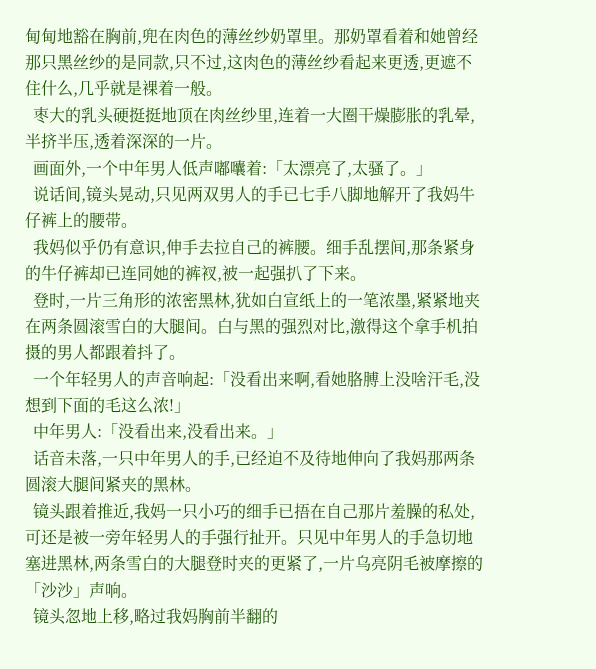甸甸地豁在胸前,兜在肉色的薄丝纱奶罩里。那奶罩看着和她曾经那只黑丝纱的是同款,只不过,这肉色的薄丝纱看起来更透,更遮不住什么,几乎就是裸着一般。
  枣大的乳头硬挺挺地顶在肉丝纱里,连着一大圈干燥膨胀的乳晕,半挤半压,透着深深的一片。
  画面外,一个中年男人低声嘟囔着:「太漂亮了,太骚了。」
  说话间,镜头晃动,只见两双男人的手已七手八脚地解开了我妈牛仔裤上的腰带。
  我妈似乎仍有意识,伸手去拉自己的裤腰。细手乱摆间,那条紧身的牛仔裤却已连同她的裤衩,被一起强扒了下来。
  登时,一片三角形的浓密黑林,犹如白宣纸上的一笔浓墨,紧紧地夹在两条圆滚雪白的大腿间。白与黑的强烈对比,激得这个拿手机拍摄的男人都跟着抖了。
  一个年轻男人的声音响起:「没看出来啊,看她胳膊上没啥汗毛,没想到下面的毛这么浓!」
  中年男人:「没看出来,没看出来。」
  话音未落,一只中年男人的手,已经迫不及待地伸向了我妈那两条圆滚大腿间紧夹的黑林。
  镜头跟着推近,我妈一只小巧的细手已捂在自己那片羞臊的私处,可还是被一旁年轻男人的手强行扯开。只见中年男人的手急切地塞进黑林,两条雪白的大腿登时夹的更紧了,一片乌亮阴毛被摩擦的「沙沙」声响。
  镜头忽地上移,略过我妈胸前半翻的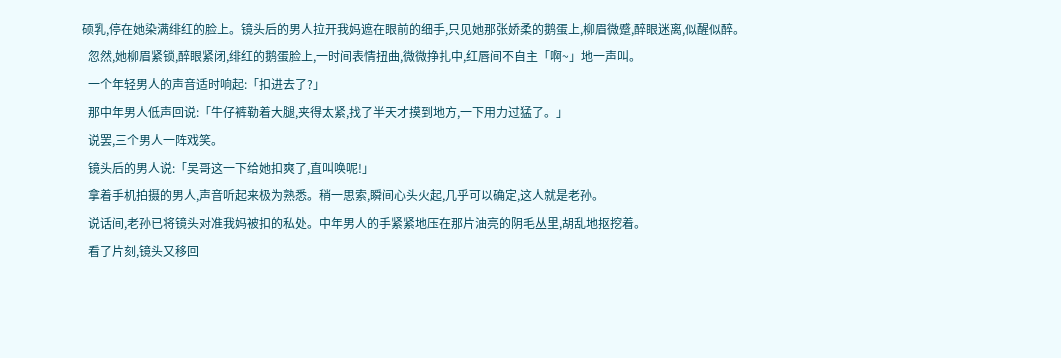硕乳,停在她染满绯红的脸上。镜头后的男人拉开我妈遮在眼前的细手,只见她那张娇柔的鹅蛋上,柳眉微蹙,醉眼迷离,似醒似醉。
  忽然,她柳眉紧锁,醉眼紧闭,绯红的鹅蛋脸上,一时间表情扭曲,微微挣扎中,红唇间不自主「啊~」地一声叫。
  一个年轻男人的声音适时响起:「扣进去了?」
  那中年男人低声回说:「牛仔裤勒着大腿,夹得太紧,找了半天才摸到地方,一下用力过猛了。」
  说罢,三个男人一阵戏笑。
  镜头后的男人说:「吴哥这一下给她扣爽了,直叫唤呢!」
  拿着手机拍摄的男人,声音听起来极为熟悉。稍一思索,瞬间心头火起,几乎可以确定,这人就是老孙。
  说话间,老孙已将镜头对准我妈被扣的私处。中年男人的手紧紧地压在那片油亮的阴毛丛里,胡乱地抠挖着。
  看了片刻,镜头又移回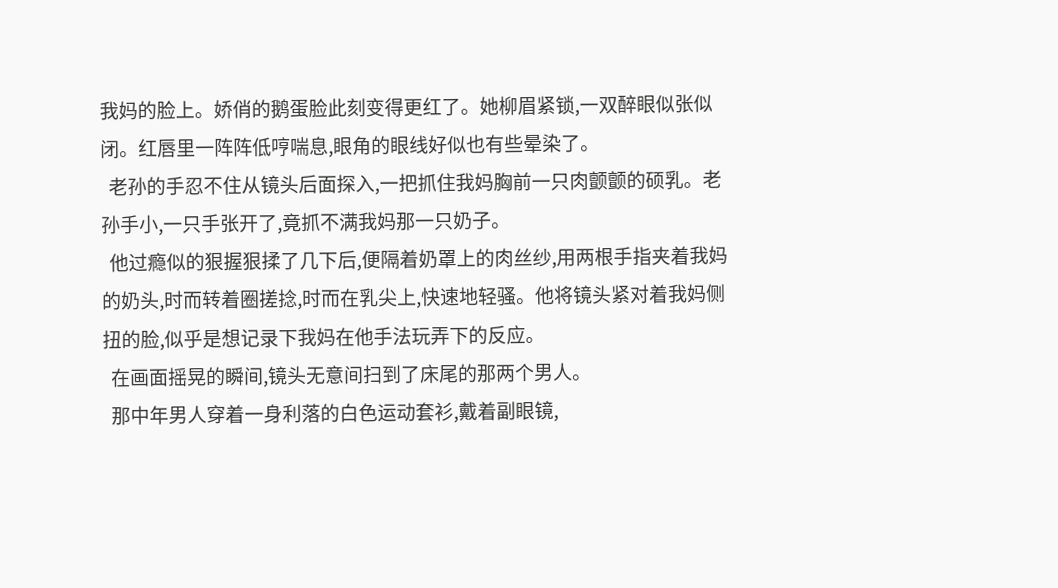我妈的脸上。娇俏的鹅蛋脸此刻变得更红了。她柳眉紧锁,一双醉眼似张似闭。红唇里一阵阵低哼喘息,眼角的眼线好似也有些晕染了。
  老孙的手忍不住从镜头后面探入,一把抓住我妈胸前一只肉颤颤的硕乳。老孙手小,一只手张开了,竟抓不满我妈那一只奶子。
  他过瘾似的狠握狠揉了几下后,便隔着奶罩上的肉丝纱,用两根手指夹着我妈的奶头,时而转着圈搓捻,时而在乳尖上,快速地轻骚。他将镜头紧对着我妈侧扭的脸,似乎是想记录下我妈在他手法玩弄下的反应。
  在画面摇晃的瞬间,镜头无意间扫到了床尾的那两个男人。
  那中年男人穿着一身利落的白色运动套衫,戴着副眼镜,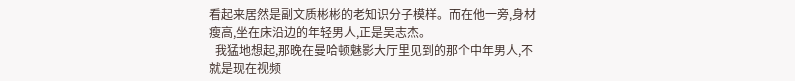看起来居然是副文质彬彬的老知识分子模样。而在他一旁,身材瘦高,坐在床沿边的年轻男人,正是吴志杰。
  我猛地想起,那晚在曼哈顿魅影大厅里见到的那个中年男人,不就是现在视频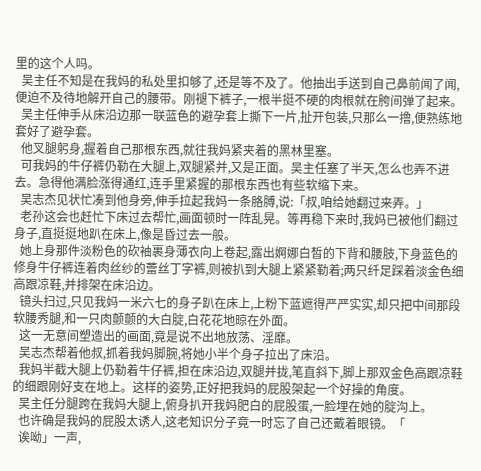里的这个人吗。
  吴主任不知是在我妈的私处里扣够了,还是等不及了。他抽出手送到自己鼻前闻了闻,便迫不及待地解开自己的腰带。刚褪下裤子,一根半挺不硬的肉根就在胯间弹了起来。
  吴主任伸手从床沿边那一联蓝色的避孕套上撕下一片,扯开包装,只那么一撸,便熟练地套好了避孕套。
  他叉腿躬身,握着自己那根东西,就往我妈紧夹着的黑林里塞。
  可我妈的牛仔裤仍勒在大腿上,双腿紧并,又是正面。吴主任塞了半天,怎么也弄不进去。急得他满脸涨得通红,连手里紧握的那根东西也有些软缩下来。
  吴志杰见状忙凑到他身旁,伸手拉起我妈一条胳膊,说:「叔,咱给她翻过来弄。」
  老孙这会也赶忙下床过去帮忙,画面顿时一阵乱晃。等再稳下来时,我妈已被他们翻过身子,直挺挺地趴在床上,像是昏过去一般。
  她上身那件淡粉色的砍袖裹身薄衣向上卷起,露出婀娜白皙的下背和腰肢,下身蓝色的修身牛仔裤连着肉丝纱的蕾丝丁字裤,则被扒到大腿上紧紧勒着;两只纤足踩着淡金色细高跟凉鞋,并排架在床沿边。
  镜头扫过,只见我妈一米六七的身子趴在床上,上粉下蓝遮得严严实实,却只把中间那段软腰秀腿,和一只肉颤颤的大白腚,白花花地晾在外面。
  这一无意间塑造出的画面,竟是说不出地放荡、淫靡。
  吴志杰帮着他叔,抓着我妈脚腕,将她小半个身子拉出了床沿。
  我妈半截大腿上仍勒着牛仔裤,担在床沿边,双腿并拢,笔直斜下,脚上那双金色高跟凉鞋的细跟刚好支在地上。这样的姿势,正好把我妈的屁股架起一个好操的角度。
  吴主任分腿跨在我妈大腿上,俯身扒开我妈肥白的屁股蛋,一脸埋在她的腚沟上。
  也许确是我妈的屁股太诱人,这老知识分子竟一时忘了自己还戴着眼镜。「
  诶呦」一声,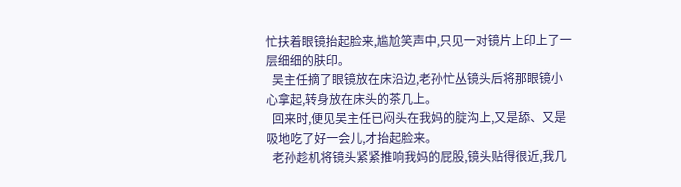忙扶着眼镜抬起脸来,尴尬笑声中,只见一对镜片上印上了一层细细的肤印。
  吴主任摘了眼镜放在床沿边,老孙忙丛镜头后将那眼镜小心拿起,转身放在床头的茶几上。
  回来时,便见吴主任已闷头在我妈的腚沟上,又是舔、又是吸地吃了好一会儿,才抬起脸来。
  老孙趁机将镜头紧紧推响我妈的屁股,镜头贴得很近,我几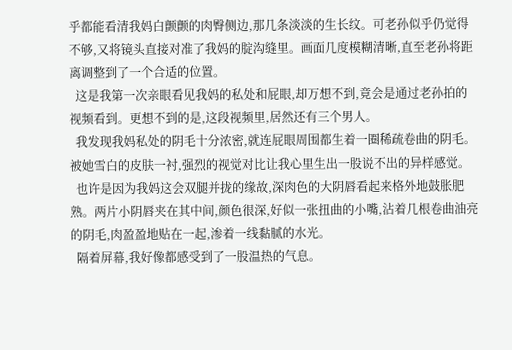乎都能看清我妈白颤颤的肉臀侧边,那几条淡淡的生长纹。可老孙似乎仍觉得不够,又将镜头直接对准了我妈的腚沟缝里。画面几度模糊清晰,直至老孙将距离调整到了一个合适的位置。
  这是我第一次亲眼看见我妈的私处和屁眼,却万想不到,竟会是通过老孙拍的视频看到。更想不到的是,这段视频里,居然还有三个男人。
  我发现我妈私处的阴毛十分浓密,就连屁眼周围都生着一圈稀疏卷曲的阴毛。被她雪白的皮肤一衬,强烈的视觉对比让我心里生出一股说不出的异样感觉。
  也许是因为我妈这会双腿并拢的缘故,深肉色的大阴唇看起来格外地鼓胀肥熟。两片小阴唇夹在其中间,颜色很深,好似一张扭曲的小嘴,沾着几根卷曲油亮的阴毛,肉盈盈地贴在一起,渗着一线黏腻的水光。
  隔着屏幕,我好像都感受到了一股温热的气息。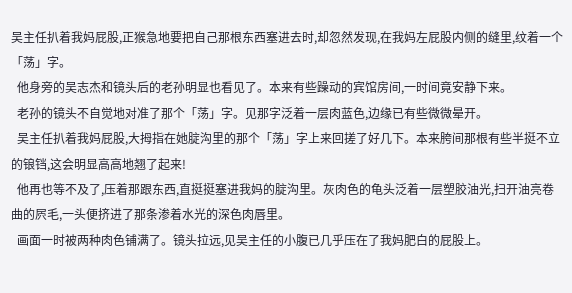吴主任扒着我妈屁股,正猴急地要把自己那根东西塞进去时,却忽然发现,在我妈左屁股内侧的缝里,纹着一个「荡」字。
  他身旁的吴志杰和镜头后的老孙明显也看见了。本来有些躁动的宾馆房间,一时间竟安静下来。
  老孙的镜头不自觉地对准了那个「荡」字。见那字泛着一层肉蓝色,边缘已有些微微晕开。
  吴主任扒着我妈屁股,大拇指在她腚沟里的那个「荡」字上来回搓了好几下。本来胯间那根有些半挺不立的锒铛,这会明显高高地翘了起来!
  他再也等不及了,压着那跟东西,直挺挺塞进我妈的腚沟里。灰肉色的龟头泛着一层塑胶油光,扫开油亮卷曲的屄毛,一头便挤进了那条渗着水光的深色肉唇里。
  画面一时被两种肉色铺满了。镜头拉远,见吴主任的小腹已几乎压在了我妈肥白的屁股上。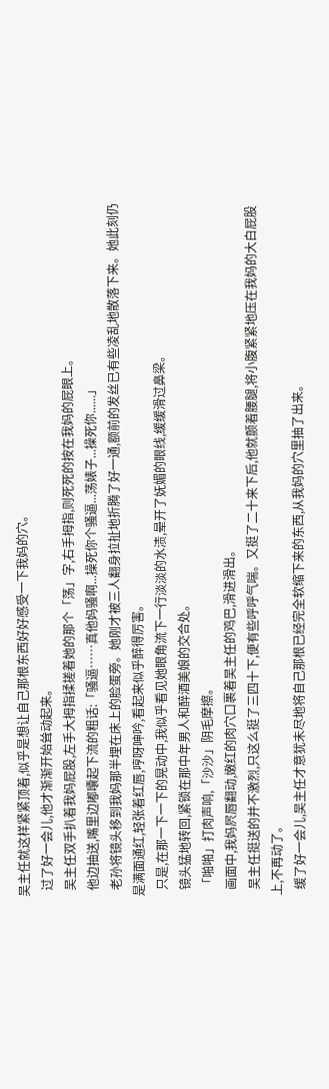吴主任就这样紧紧顶着,似乎是想让自己那根东西好好感受一下我妈的穴。
  过了好一会儿,他才渐渐开始耸动起来。
  吴主任双手扒着我妈屁股,左手大拇指揉搓着她的那个「荡」字,右手拇指,则死死的按在我妈的屁眼上。
  他边抽送,嘴里边嘟囔起下流的粗话:「骚逼……真他妈骚啊...操死你个骚逼...荡婊子...操死你......」
  老孙将镜头移到我妈那半埋在床上的脸蛋旁。她刚才被三人翻身拉扯地折腾了好一通,额前的发丝已有些凌乱地散落下来。她此刻仍是满面通红,轻张着红唇,哼呀呻吟,看起来似乎醉得厉害。
  只是,在那一下一下的晃动中,我似乎看见她眼角流下一行淡淡的水渍,晕开了妩媚的眼线,缓缓滑过鼻梁。
  镜头猛地转回,紧锁在那中年男人和醉酒美娘的交合处。
  「啪啪」打肉声响,「沙沙」阴毛摩擦。
  画面中,我妈屄唇翻动,嫩红的肉穴口裹着吴主任的鸡巴,滑进滑出。
  吴主任挺送的并不激烈,只这么挺了三四十下,便有些呼呼气喘。又挺了二十来下后,他就颤着腰腿,将小腹紧紧地压在我妈的大白屁股上,不再动了。
  缓了好一会儿,吴主任才意犹未尽地将自己那根已经完全软缩下来的东西,从我妈的穴里抽了出来。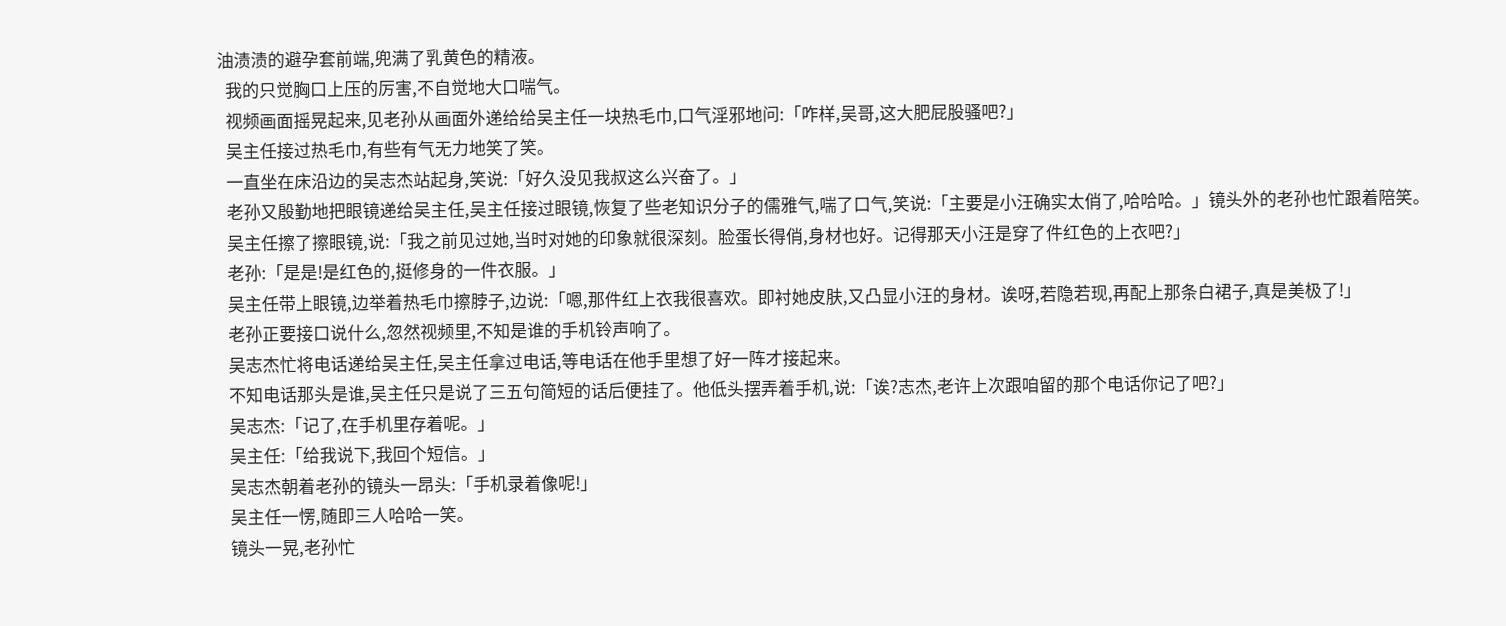油渍渍的避孕套前端,兜满了乳黄色的精液。
  我的只觉胸口上压的厉害,不自觉地大口喘气。
  视频画面摇晃起来,见老孙从画面外递给给吴主任一块热毛巾,口气淫邪地问:「咋样,吴哥,这大肥屁股骚吧?」
  吴主任接过热毛巾,有些有气无力地笑了笑。
  一直坐在床沿边的吴志杰站起身,笑说:「好久没见我叔这么兴奋了。」
  老孙又殷勤地把眼镜递给吴主任,吴主任接过眼镜,恢复了些老知识分子的儒雅气,喘了口气,笑说:「主要是小汪确实太俏了,哈哈哈。」镜头外的老孙也忙跟着陪笑。
  吴主任擦了擦眼镜,说:「我之前见过她,当时对她的印象就很深刻。脸蛋长得俏,身材也好。记得那天小汪是穿了件红色的上衣吧?」
  老孙:「是是!是红色的,挺修身的一件衣服。」
  吴主任带上眼镜,边举着热毛巾擦脖子,边说:「嗯,那件红上衣我很喜欢。即衬她皮肤,又凸显小汪的身材。诶呀,若隐若现,再配上那条白裙子,真是美极了!」
  老孙正要接口说什么,忽然视频里,不知是谁的手机铃声响了。
  吴志杰忙将电话递给吴主任,吴主任拿过电话,等电话在他手里想了好一阵才接起来。
  不知电话那头是谁,吴主任只是说了三五句简短的话后便挂了。他低头摆弄着手机,说:「诶?志杰,老许上次跟咱留的那个电话你记了吧?」
  吴志杰:「记了,在手机里存着呢。」
  吴主任:「给我说下,我回个短信。」
  吴志杰朝着老孙的镜头一昂头:「手机录着像呢!」
  吴主任一愣,随即三人哈哈一笑。
  镜头一晃,老孙忙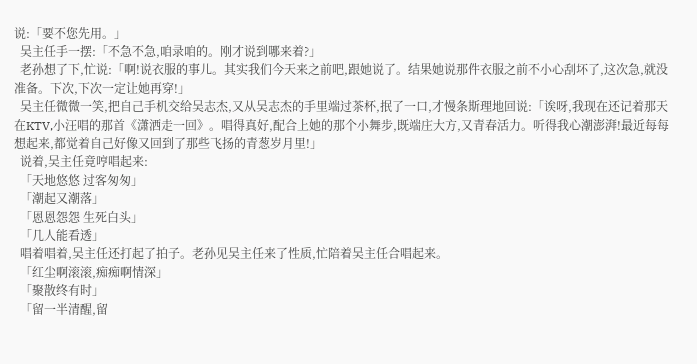说:「要不您先用。」
  吴主任手一摆:「不急不急,咱录咱的。刚才说到哪来着?」
  老孙想了下,忙说:「啊!说衣服的事儿。其实我们今天来之前吧,跟她说了。结果她说那件衣服之前不小心刮坏了,这次急,就没准备。下次,下次一定让她再穿!」
  吴主任微微一笑,把自己手机交给吴志杰,又从吴志杰的手里端过茶杯,抿了一口,才慢条斯理地回说:「诶呀,我现在还记着那天在KTV,小汪唱的那首《潇洒走一回》。唱得真好,配合上她的那个小舞步,既端庄大方,又青春活力。听得我心潮澎湃!最近每每想起来,都觉着自己好像又回到了那些飞扬的青葱岁月里!」
  说着,吴主任竟哼唱起来:
  「天地悠悠 过客匆匆」
  「潮起又潮落」
  「恩恩怨怨 生死白头」
  「几人能看透」
  唱着唱着,吴主任还打起了拍子。老孙见吴主任来了性质,忙陪着吴主任合唱起来。
  「红尘啊滚滚,痴痴啊情深」
  「聚散终有时」
  「留一半清醒,留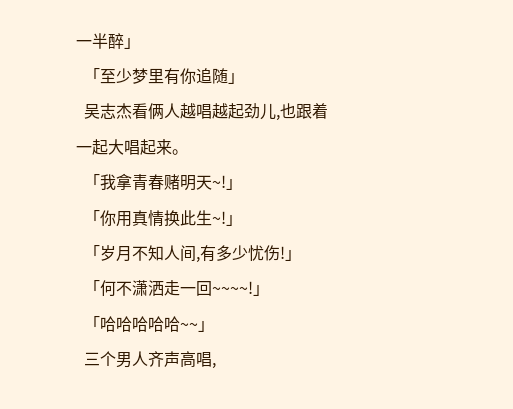一半醉」
  「至少梦里有你追随」
  吴志杰看俩人越唱越起劲儿,也跟着一起大唱起来。
  「我拿青春赌明天~!」
  「你用真情换此生~!」
  「岁月不知人间,有多少忧伤!」
  「何不潇洒走一回~~~~!」
  「哈哈哈哈哈~~」
  三个男人齐声高唱,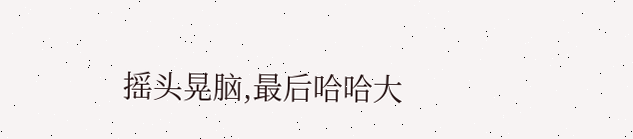摇头晃脑,最后哈哈大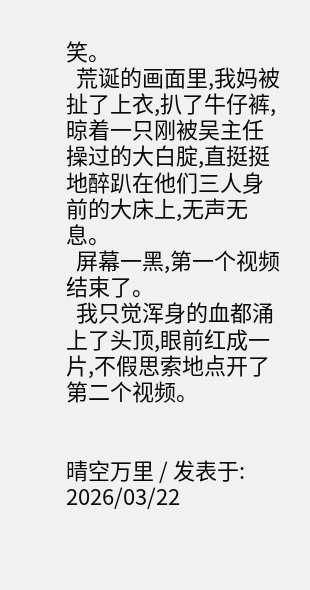笑。
  荒诞的画面里,我妈被扯了上衣,扒了牛仔裤,晾着一只刚被吴主任操过的大白腚,直挺挺地醉趴在他们三人身前的大床上,无声无息。
  屏幕一黑,第一个视频结束了。
  我只觉浑身的血都涌上了头顶,眼前红成一片,不假思索地点开了第二个视频。


晴空万里 / 发表于: 2026/03/22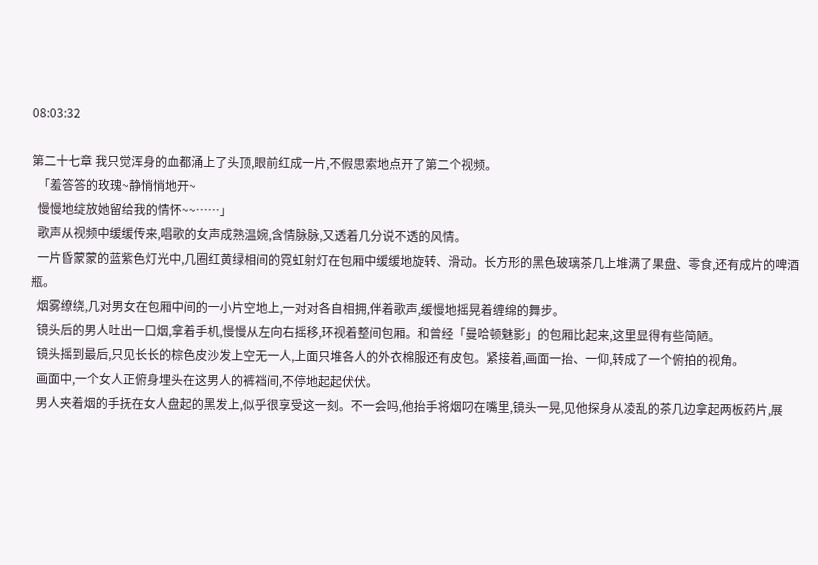08:03:32

第二十七章 我只觉浑身的血都涌上了头顶,眼前红成一片,不假思索地点开了第二个视频。
  「羞答答的玫瑰~静悄悄地开~
  慢慢地绽放她留给我的情怀~~……」
  歌声从视频中缓缓传来,唱歌的女声成熟温婉,含情脉脉,又透着几分说不透的风情。
  一片昏蒙蒙的蓝紫色灯光中,几圈红黄绿相间的霓虹射灯在包厢中缓缓地旋转、滑动。长方形的黑色玻璃茶几上堆满了果盘、零食,还有成片的啤酒瓶。
  烟雾缭绕,几对男女在包厢中间的一小片空地上,一对对各自相拥,伴着歌声,缓慢地摇晃着缠绵的舞步。
  镜头后的男人吐出一口烟,拿着手机,慢慢从左向右摇移,环视着整间包厢。和曾经「曼哈顿魅影」的包厢比起来,这里显得有些简陋。
  镜头摇到最后,只见长长的棕色皮沙发上空无一人,上面只堆各人的外衣棉服还有皮包。紧接着,画面一抬、一仰,转成了一个俯拍的视角。
  画面中,一个女人正俯身埋头在这男人的裤裆间,不停地起起伏伏。
  男人夹着烟的手抚在女人盘起的黑发上,似乎很享受这一刻。不一会吗,他抬手将烟叼在嘴里,镜头一晃,见他探身从凌乱的茶几边拿起两板药片,展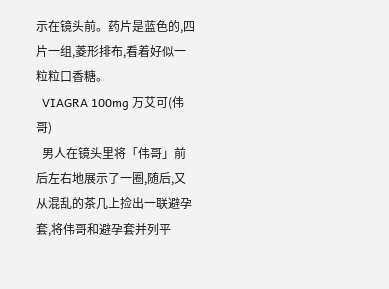示在镜头前。药片是蓝色的,四片一组,菱形排布,看着好似一粒粒口香糖。
  VIAGRA 100mg 万艾可(伟哥)
  男人在镜头里将「伟哥」前后左右地展示了一圈,随后,又从混乱的茶几上捡出一联避孕套,将伟哥和避孕套并列平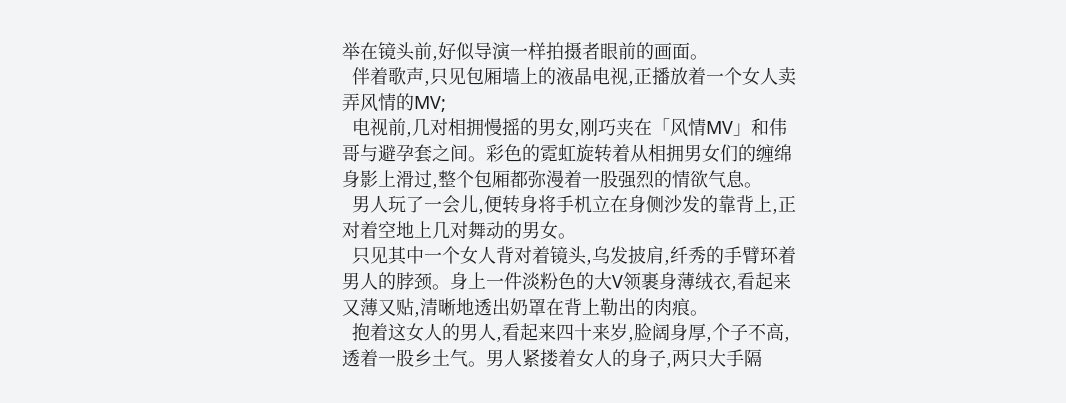举在镜头前,好似导演一样拍摄者眼前的画面。
  伴着歌声,只见包厢墙上的液晶电视,正播放着一个女人卖弄风情的MV;
  电视前,几对相拥慢摇的男女,刚巧夹在「风情MV」和伟哥与避孕套之间。彩色的霓虹旋转着从相拥男女们的缠绵身影上滑过,整个包厢都弥漫着一股强烈的情欲气息。
  男人玩了一会儿,便转身将手机立在身侧沙发的靠背上,正对着空地上几对舞动的男女。
  只见其中一个女人背对着镜头,乌发披肩,纤秀的手臂环着男人的脖颈。身上一件淡粉色的大V领裹身薄绒衣,看起来又薄又贴,清晰地透出奶罩在背上勒出的肉痕。
  抱着这女人的男人,看起来四十来岁,脸阔身厚,个子不高,透着一股乡土气。男人紧搂着女人的身子,两只大手隔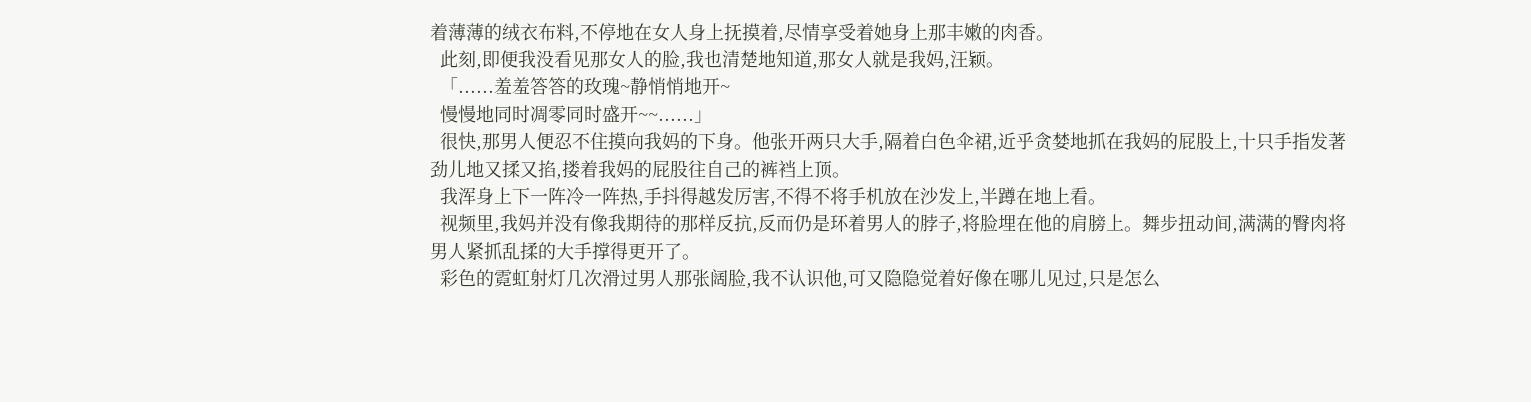着薄薄的绒衣布料,不停地在女人身上抚摸着,尽情享受着她身上那丰嫩的肉香。
  此刻,即便我没看见那女人的脸,我也清楚地知道,那女人就是我妈,汪颖。
  「......羞羞答答的玫瑰~静悄悄地开~
  慢慢地同时凋零同时盛开~~......」
  很快,那男人便忍不住摸向我妈的下身。他张开两只大手,隔着白色伞裙,近乎贪婪地抓在我妈的屁股上,十只手指发著劲儿地又揉又掐,搂着我妈的屁股往自己的裤裆上顶。
  我浑身上下一阵冷一阵热,手抖得越发厉害,不得不将手机放在沙发上,半蹲在地上看。
  视频里,我妈并没有像我期待的那样反抗,反而仍是环着男人的脖子,将脸埋在他的肩膀上。舞步扭动间,满满的臀肉将男人紧抓乱揉的大手撑得更开了。
  彩色的霓虹射灯几次滑过男人那张阔脸,我不认识他,可又隐隐觉着好像在哪儿见过,只是怎么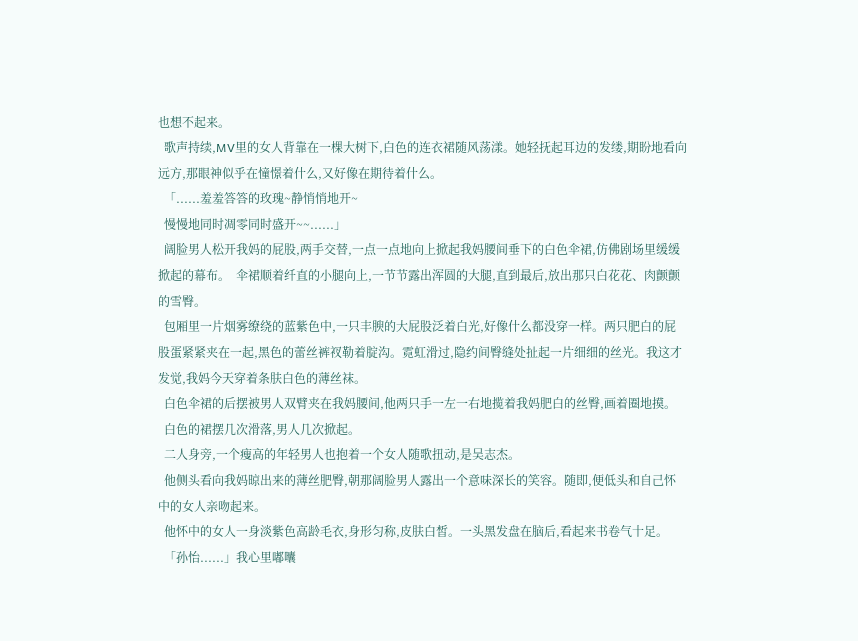也想不起来。
  歌声持续,MV里的女人背靠在一棵大树下,白色的连衣裙随风荡漾。她轻抚起耳边的发缕,期盼地看向远方,那眼神似乎在憧憬着什么,又好像在期待着什么。
  「......羞羞答答的玫瑰~静悄悄地开~
  慢慢地同时凋零同时盛开~~......」
  阔脸男人松开我妈的屁股,两手交替,一点一点地向上掀起我妈腰间垂下的白色伞裙,仿佛剧场里缓缓掀起的幕布。  伞裙顺着纤直的小腿向上,一节节露出浑圆的大腿,直到最后,放出那只白花花、肉颤颤的雪臀。
  包厢里一片烟雾缭绕的蓝紫色中,一只丰腴的大屁股泛着白光,好像什么都没穿一样。两只肥白的屁股蛋紧紧夹在一起,黑色的蕾丝裤衩勒着腚沟。霓虹滑过,隐约间臀缝处扯起一片细细的丝光。我这才发觉,我妈今天穿着条肤白色的薄丝袜。
  白色伞裙的后摆被男人双臂夹在我妈腰间,他两只手一左一右地揽着我妈肥白的丝臀,画着圈地摸。
  白色的裙摆几次滑落,男人几次掀起。
  二人身旁,一个瘦高的年轻男人也抱着一个女人随歌扭动,是吴志杰。
  他侧头看向我妈晾出来的薄丝肥臀,朝那阔脸男人露出一个意味深长的笑容。随即,便低头和自己怀中的女人亲吻起来。
  他怀中的女人一身淡紫色高龄毛衣,身形匀称,皮肤白皙。一头黑发盘在脑后,看起来书卷气十足。
  「孙怡......」我心里嘟囔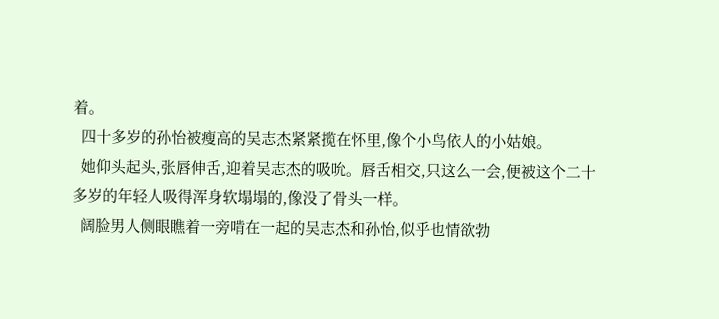着。
  四十多岁的孙怡被瘦高的吴志杰紧紧揽在怀里,像个小鸟依人的小姑娘。
  她仰头起头,张唇伸舌,迎着吴志杰的吸吮。唇舌相交,只这么一会,便被这个二十多岁的年轻人吸得浑身软塌塌的,像没了骨头一样。
  阔脸男人侧眼瞧着一旁啃在一起的吴志杰和孙怡,似乎也情欲勃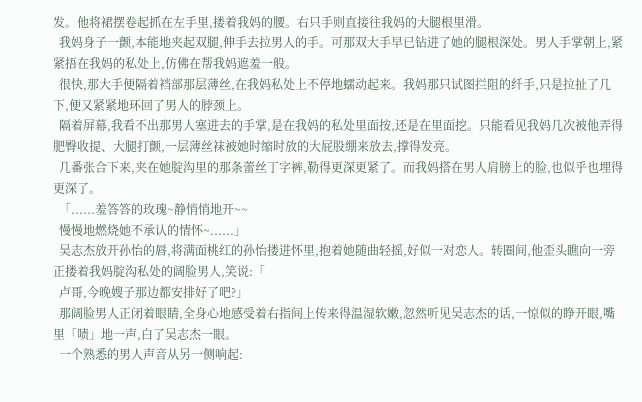发。他将裙摆卷起抓在左手里,搂着我妈的腰。右只手则直接往我妈的大腿根里滑。
  我妈身子一颤,本能地夹起双腿,伸手去拉男人的手。可那双大手早已钻进了她的腿根深处。男人手掌朝上,紧紧捂在我妈的私处上,仿佛在帮我妈遮羞一般。
  很快,那大手便隔着裆部那层薄丝,在我妈私处上不停地蠕动起来。我妈那只试图拦阻的纤手,只是拉扯了几下,便又紧紧地环回了男人的脖颈上。
  隔着屏幕,我看不出那男人塞进去的手掌,是在我妈的私处里面按,还是在里面挖。只能看见我妈几次被他弄得肥臀收提、大腿打颤,一层薄丝袜被她时缩时放的大屁股绷来放去,撑得发亮。
  几番张合下来,夹在她腚沟里的那条蕾丝丁字裤,勒得更深更紧了。而我妈搭在男人肩膀上的脸,也似乎也埋得更深了。
  「......羞答答的玫瑰~静悄悄地开~~
  慢慢地燃烧她不承认的情怀~......」
  吴志杰放开孙怡的唇,将满面桃红的孙怡搂进怀里,抱着她随曲轻摇,好似一对恋人。转圈间,他歪头瞧向一旁正搂着我妈腚沟私处的阔脸男人,笑说:「
  卢哥,今晚嫂子那边都安排好了吧?」
  那阔脸男人正闭着眼睛,全身心地感受着右指间上传来得温湿软嫩,忽然听见吴志杰的话,一惊似的睁开眼,嘴里「啧」地一声,白了吴志杰一眼。
  一个熟悉的男人声音从另一侧响起: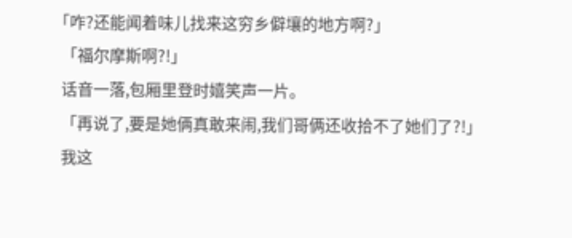「咋?还能闻着味儿找来这穷乡僻壤的地方啊?」
  「福尔摩斯啊?!」
  话音一落,包厢里登时嬉笑声一片。
  「再说了,要是她俩真敢来闹,我们哥俩还收拾不了她们了?!」
  我这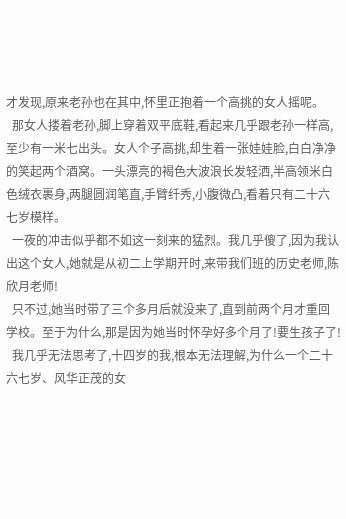才发现,原来老孙也在其中,怀里正抱着一个高挑的女人摇呢。
  那女人搂着老孙,脚上穿着双平底鞋,看起来几乎跟老孙一样高,至少有一米七出头。女人个子高挑,却生着一张娃娃脸,白白净净的笑起两个酒窝。一头漂亮的褐色大波浪长发轻洒,半高领米白色绒衣裹身,两腿圆润笔直,手臂纤秀,小腹微凸,看着只有二十六七岁模样。
  一夜的冲击似乎都不如这一刻来的猛烈。我几乎傻了,因为我认出这个女人,她就是从初二上学期开时,来带我们班的历史老师,陈欣月老师!
  只不过,她当时带了三个多月后就没来了,直到前两个月才重回学校。至于为什么,那是因为她当时怀孕好多个月了!要生孩子了!
  我几乎无法思考了,十四岁的我,根本无法理解,为什么一个二十六七岁、风华正茂的女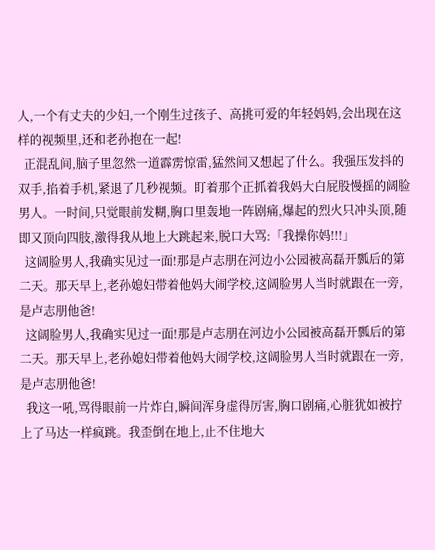人,一个有丈夫的少妇,一个刚生过孩子、高挑可爱的年轻妈妈,会出现在这样的视频里,还和老孙抱在一起!
  正混乱间,脑子里忽然一道霹雳惊雷,猛然间又想起了什么。我强压发抖的双手,掐着手机,紧退了几秒视频。盯着那个正抓着我妈大白屁股慢摇的阔脸男人。一时间,只觉眼前发糊,胸口里轰地一阵剧痛,爆起的烈火只冲头顶,随即又顶向四肢,激得我从地上大跳起来,脱口大骂:「我操你妈!!!」
  这阔脸男人,我确实见过一面!那是卢志朋在河边小公园被高磊开瓢后的第二天。那天早上,老孙媳妇带着他妈大闹学校,这阔脸男人当时就跟在一旁,是卢志朋他爸!
  这阔脸男人,我确实见过一面!那是卢志朋在河边小公园被高磊开瓢后的第二天。那天早上,老孙媳妇带着他妈大闹学校,这阔脸男人当时就跟在一旁,是卢志朋他爸!
  我这一吼,骂得眼前一片炸白,瞬间浑身虚得厉害,胸口剧痛,心脏犹如被拧上了马达一样疯跳。我歪倒在地上,止不住地大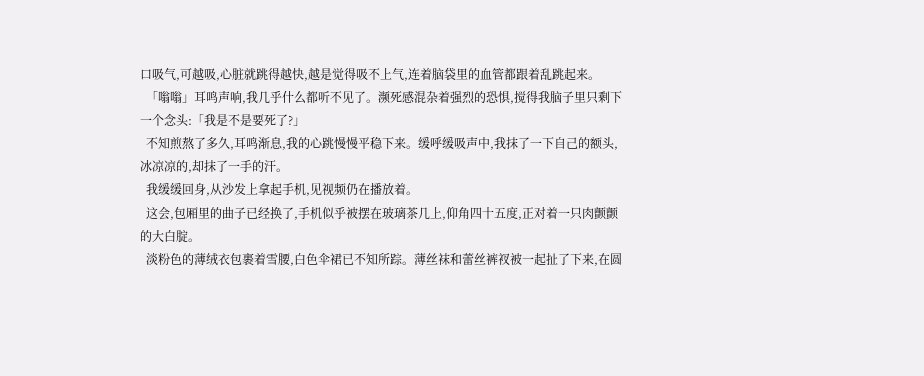口吸气,可越吸,心脏就跳得越快,越是觉得吸不上气,连着脑袋里的血管都跟着乱跳起来。
  「嗡嗡」耳鸣声响,我几乎什么都听不见了。濒死感混杂着强烈的恐惧,搅得我脑子里只剩下一个念头:「我是不是要死了?」
  不知煎熬了多久,耳鸣渐息,我的心跳慢慢平稳下来。缓呼缓吸声中,我抹了一下自己的额头,冰凉凉的,却抹了一手的汗。
  我缓缓回身,从沙发上拿起手机,见视频仍在播放着。
  这会,包厢里的曲子已经换了,手机似乎被摆在玻璃茶几上,仰角四十五度,正对着一只肉颤颤的大白腚。
  淡粉色的薄绒衣包裹着雪腰,白色伞裙已不知所踪。薄丝袜和蕾丝裤衩被一起扯了下来,在圆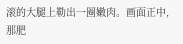滚的大腿上勒出一圈嫩肉。画面正中,那肥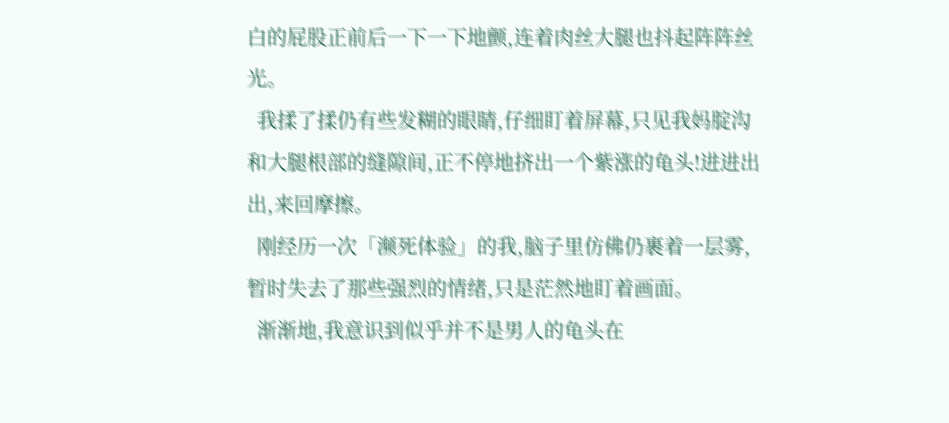白的屁股正前后一下一下地颤,连着肉丝大腿也抖起阵阵丝光。
  我揉了揉仍有些发糊的眼睛,仔细盯着屏幕,只见我妈腚沟和大腿根部的缝隙间,正不停地挤出一个紫涨的龟头!进进出出,来回摩擦。
  刚经历一次「濒死体验」的我,脑子里仿佛仍裹着一层雾,暂时失去了那些强烈的情绪,只是茫然地盯着画面。
  渐渐地,我意识到似乎并不是男人的龟头在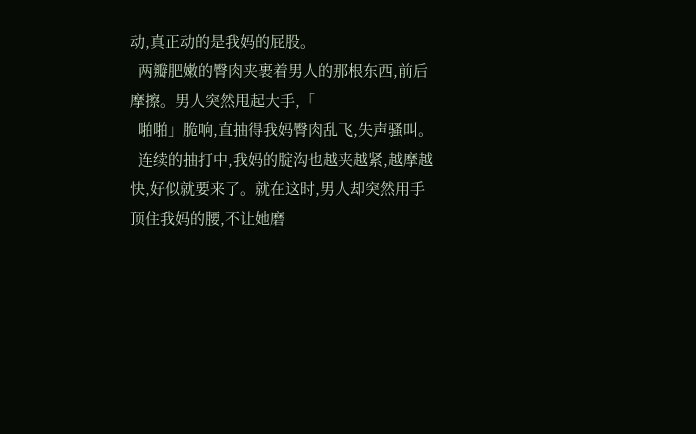动,真正动的是我妈的屁股。
  两瓣肥嫩的臀肉夹裹着男人的那根东西,前后摩擦。男人突然甩起大手,「
  啪啪」脆响,直抽得我妈臀肉乱飞,失声骚叫。
  连续的抽打中,我妈的腚沟也越夹越紧,越摩越快,好似就要来了。就在这时,男人却突然用手顶住我妈的腰,不让她磨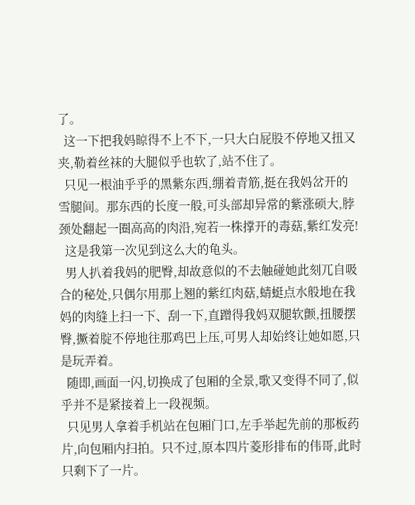了。
  这一下把我妈晾得不上不下,一只大白屁股不停地又扭又夹,勒着丝袜的大腿似乎也软了,站不住了。
  只见一根油乎乎的黑紫东西,绷着青筋,挺在我妈岔开的雪腿间。那东西的长度一般,可头部却异常的紫涨硕大,脖颈处翻起一圈高高的肉沿,宛若一株撑开的毒菇,紫红发亮!
  这是我第一次见到这么大的龟头。
  男人扒着我妈的肥臀,却故意似的不去触碰她此刻兀自吸合的秘处,只偶尔用那上翘的紫红肉菇,蜻蜓点水般地在我妈的肉缝上扫一下、刮一下,直蹭得我妈双腿软颤,扭腰摆臀,撅着腚不停地往那鸡巴上压,可男人却始终让她如愿,只是玩弄着。
  随即,画面一闪,切换成了包厢的全景,歌又变得不同了,似乎并不是紧接着上一段视频。
  只见男人拿着手机站在包厢门口,左手举起先前的那板药片,向包厢内扫拍。只不过,原本四片菱形排布的伟哥,此时只剩下了一片。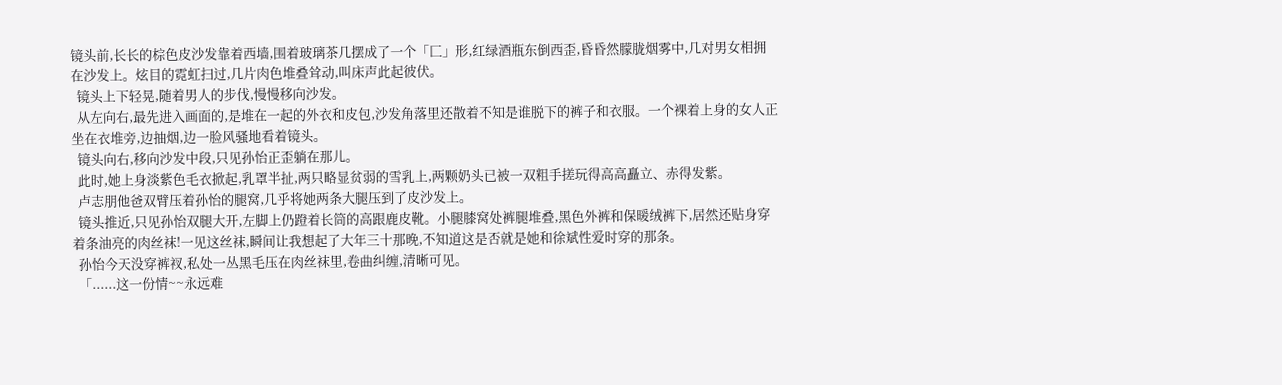镜头前,长长的棕色皮沙发靠着西墙,围着玻璃茶几摆成了一个「匚」形,红绿酒瓶东倒西歪,昏昏然朦胧烟雾中,几对男女相拥在沙发上。炫目的霓虹扫过,几片肉色堆叠耸动,叫床声此起彼伏。
  镜头上下轻晃,随着男人的步伐,慢慢移向沙发。
  从左向右,最先进入画面的,是堆在一起的外衣和皮包,沙发角落里还散着不知是谁脱下的裤子和衣服。一个裸着上身的女人正坐在衣堆旁,边抽烟,边一脸风骚地看着镜头。
  镜头向右,移向沙发中段,只见孙怡正歪躺在那儿。
  此时,她上身淡紫色毛衣掀起,乳罩半扯,两只略显贫弱的雪乳上,两颗奶头已被一双粗手搓玩得高高矗立、赤得发紫。
  卢志朋他爸双臂压着孙怡的腿窝,几乎将她两条大腿压到了皮沙发上。
  镜头推近,只见孙怡双腿大开,左脚上仍蹬着长筒的高跟鹿皮靴。小腿膝窝处裤腿堆叠,黑色外裤和保暖绒裤下,居然还贴身穿着条油亮的肉丝袜!一见这丝袜,瞬间让我想起了大年三十那晚,不知道这是否就是她和徐斌性爱时穿的那条。
  孙怡今天没穿裤衩,私处一丛黑毛压在肉丝袜里,卷曲纠缠,清晰可见。
  「......这一份情~~永远难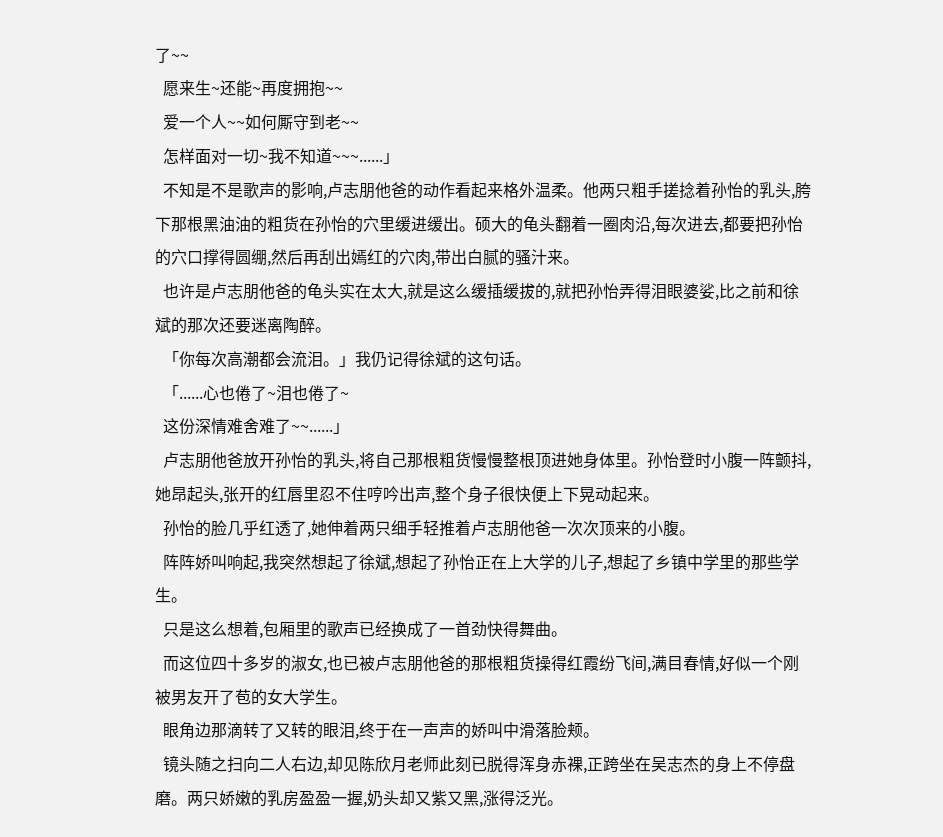了~~
  愿来生~还能~再度拥抱~~
  爱一个人~~如何厮守到老~~
  怎样面对一切~我不知道~~~......」
  不知是不是歌声的影响,卢志朋他爸的动作看起来格外温柔。他两只粗手搓捻着孙怡的乳头,胯下那根黑油油的粗货在孙怡的穴里缓进缓出。硕大的龟头翻着一圈肉沿,每次进去,都要把孙怡的穴口撑得圆绷,然后再刮出嫣红的穴肉,带出白腻的骚汁来。
  也许是卢志朋他爸的龟头实在太大,就是这么缓插缓拔的,就把孙怡弄得泪眼婆娑,比之前和徐斌的那次还要迷离陶醉。
  「你每次高潮都会流泪。」我仍记得徐斌的这句话。
  「......心也倦了~泪也倦了~
  这份深情难舍难了~~......」
  卢志朋他爸放开孙怡的乳头,将自己那根粗货慢慢整根顶进她身体里。孙怡登时小腹一阵颤抖,她昂起头,张开的红唇里忍不住哼吟出声,整个身子很快便上下晃动起来。
  孙怡的脸几乎红透了,她伸着两只细手轻推着卢志朋他爸一次次顶来的小腹。
  阵阵娇叫响起,我突然想起了徐斌,想起了孙怡正在上大学的儿子,想起了乡镇中学里的那些学生。
  只是这么想着,包厢里的歌声已经换成了一首劲快得舞曲。
  而这位四十多岁的淑女,也已被卢志朋他爸的那根粗货操得红霞纷飞间,满目春情,好似一个刚被男友开了苞的女大学生。
  眼角边那滴转了又转的眼泪,终于在一声声的娇叫中滑落脸颊。
  镜头随之扫向二人右边,却见陈欣月老师此刻已脱得浑身赤裸,正跨坐在吴志杰的身上不停盘磨。两只娇嫩的乳房盈盈一握,奶头却又紫又黑,涨得泛光。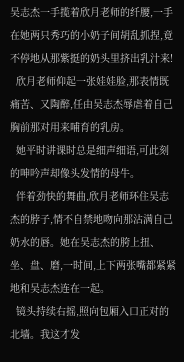吴志杰一手揽着欣月老师的纤腰,一手在她两只秀巧的小奶子间胡乱抓捏,竟不停地从那紫挺的奶头里挤出乳汁来!
  欣月老师仰起一张娃娃脸,那表情既痛苦、又陶醉,任由吴志杰辱虐着自己胸前那对用来哺育的乳房。
  她平时讲课时总是细声细语,可此刻的呻吟声却像头发情的母牛。
  伴着劲快的舞曲,欣月老师环住吴志杰的脖子,情不自禁地吻向那沾满自己奶水的唇。她在吴志杰的胯上扭、坐、盘、磨,一时间,上下两张嘴都紧紧地和吴志杰连在一起。
  镜头持续右摇,照向包厢入口正对的北墙。我这才发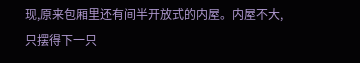现,原来包厢里还有间半开放式的内屋。内屋不大,只摆得下一只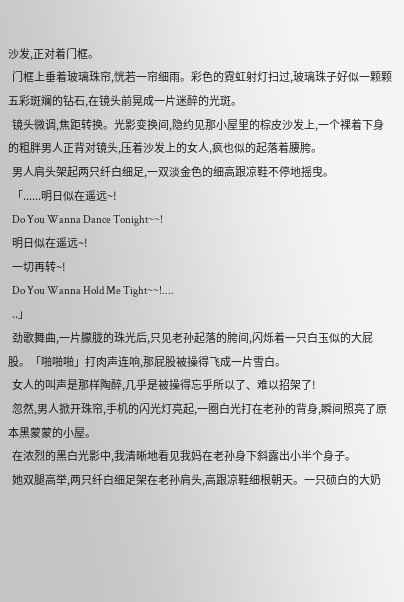沙发,正对着门框。
  门框上垂着玻璃珠帘,恍若一帘细雨。彩色的霓虹射灯扫过,玻璃珠子好似一颗颗五彩斑斓的钻石,在镜头前晃成一片迷醉的光斑。
  镜头微调,焦距转换。光影变换间,隐约见那小屋里的棕皮沙发上,一个裸着下身的粗胖男人正背对镜头,压着沙发上的女人,疯也似的起落着腰胯。
  男人肩头架起两只纤白细足,一双淡金色的细高跟凉鞋不停地摇曳。
  「......明日似在遥远~!
  Do You Wanna Dance Tonight~~!
  明日似在遥远~!
  一切再转~!
  Do You Wanna Hold Me Tight~~!....
  ..」
  劲歌舞曲,一片朦胧的珠光后,只见老孙起落的胯间,闪烁着一只白玉似的大屁股。「啪啪啪」打肉声连响,那屁股被操得飞成一片雪白。
  女人的叫声是那样陶醉,几乎是被操得忘乎所以了、难以招架了!
  忽然,男人掀开珠帘,手机的闪光灯亮起,一圈白光打在老孙的背身,瞬间照亮了原本黑蒙蒙的小屋。
  在浓烈的黑白光影中,我清晰地看见我妈在老孙身下斜露出小半个身子。
  她双腿高举,两只纤白细足架在老孙肩头,高跟凉鞋细根朝天。一只硕白的大奶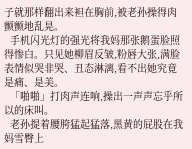子就那样翻出来袒在胸前,被老孙操得肉颤颤地乱晃。
  手机闪光灯的强光将我妈那张鹅蛋脸照得惨白。只见她柳眉反皱,粉唇大张,满脸表情似哭非哭、丑态淋漓,看不出她究竟是痛、是美。
  「啪啪」打肉声连响,操出一声声忘乎所以的床叫。
  老孙提着腰胯猛起猛落,黑黄的屁股在我妈雪臀上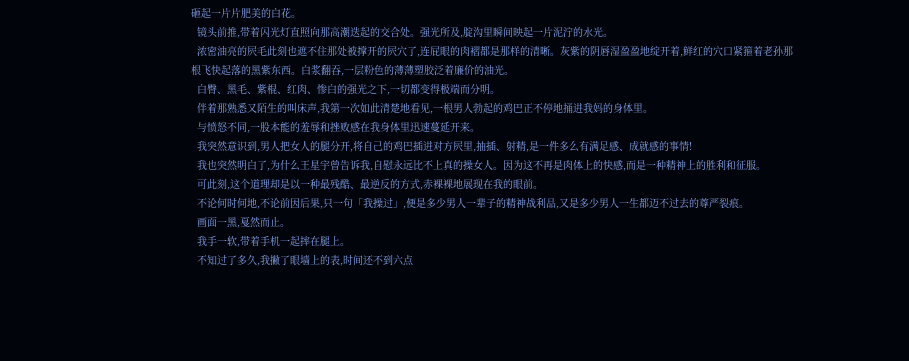砸起一片片肥美的白花。
  镜头前推,带着闪光灯直照向那高潮迭起的交合处。强光所及,腚沟里瞬间映起一片泥泞的水光。
  浓密油亮的屄毛此刻也遮不住那处被撑开的屄穴了,连屁眼的肉褶都是那样的清晰。灰紫的阴唇湿盈盈地绽开着,鲜红的穴口紧箍着老孙那根飞快起落的黑紫东西。白浆翻吞,一层粉色的薄薄塑胶泛着廉价的油光。
  白臀、黑毛、紫棍、红肉、惨白的强光之下,一切都变得极端而分明。
  伴着那熟悉又陌生的叫床声,我第一次如此清楚地看见,一根男人勃起的鸡巴正不停地捅进我妈的身体里。
  与愤怒不同,一股本能的羞辱和挫败感在我身体里迅速蔓延开来。
  我突然意识到,男人把女人的腿分开,将自己的鸡巴插进对方屄里,抽插、射精,是一件多么有满足感、成就感的事情!
  我也突然明白了,为什么王星宇曾告诉我,自慰永远比不上真的操女人。因为这不再是肉体上的快感,而是一种精神上的胜利和征服。
  可此刻,这个道理却是以一种最残酷、最逆反的方式,赤裸裸地展现在我的眼前。
  不论何时何地,不论前因后果,只一句「我操过」,便是多少男人一辈子的精神战利品,又是多少男人一生都迈不过去的尊严裂痕。
  画面一黑,戛然而止。
  我手一软,带着手机一起摔在腿上。
  不知过了多久,我撇了眼墙上的表,时间还不到六点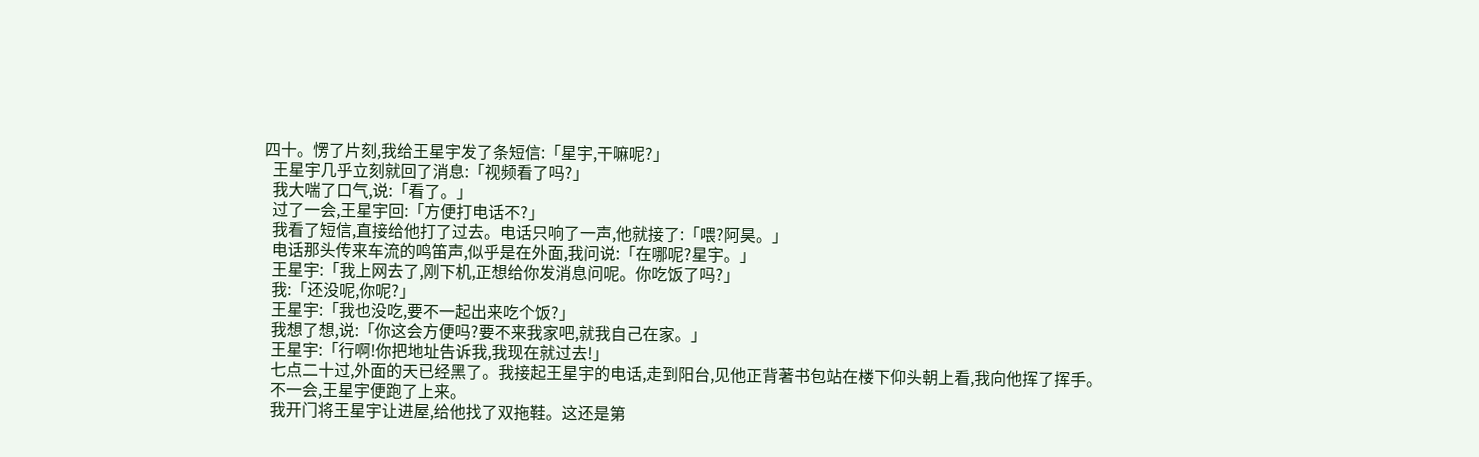四十。愣了片刻,我给王星宇发了条短信:「星宇,干嘛呢?」
  王星宇几乎立刻就回了消息:「视频看了吗?」
  我大喘了口气,说:「看了。」
  过了一会,王星宇回:「方便打电话不?」
  我看了短信,直接给他打了过去。电话只响了一声,他就接了:「喂?阿昊。」
  电话那头传来车流的鸣笛声,似乎是在外面,我问说:「在哪呢?星宇。」
  王星宇:「我上网去了,刚下机,正想给你发消息问呢。你吃饭了吗?」
  我:「还没呢,你呢?」
  王星宇:「我也没吃,要不一起出来吃个饭?」
  我想了想,说:「你这会方便吗?要不来我家吧,就我自己在家。」
  王星宇:「行啊!你把地址告诉我,我现在就过去!」
  七点二十过,外面的天已经黑了。我接起王星宇的电话,走到阳台,见他正背著书包站在楼下仰头朝上看,我向他挥了挥手。
  不一会,王星宇便跑了上来。
  我开门将王星宇让进屋,给他找了双拖鞋。这还是第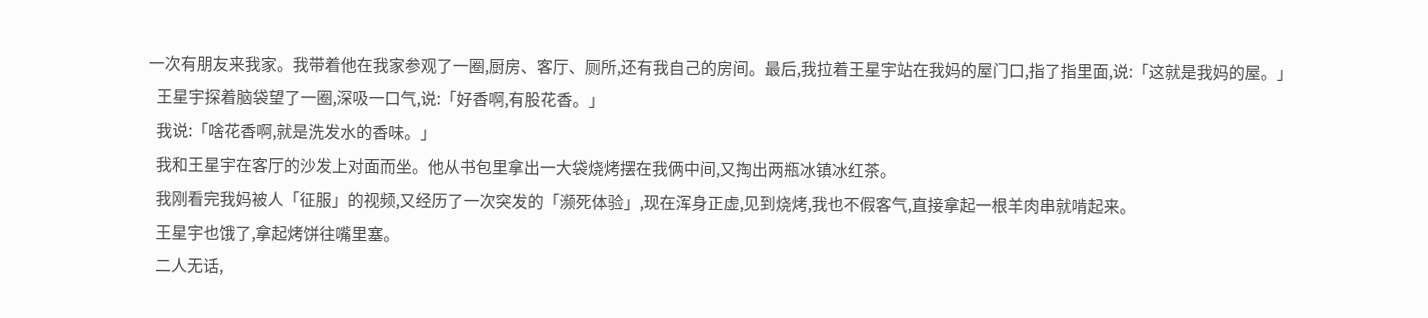一次有朋友来我家。我带着他在我家参观了一圈,厨房、客厅、厕所,还有我自己的房间。最后,我拉着王星宇站在我妈的屋门口,指了指里面,说:「这就是我妈的屋。」
  王星宇探着脑袋望了一圈,深吸一口气,说:「好香啊,有股花香。」
  我说:「啥花香啊,就是洗发水的香味。」
  我和王星宇在客厅的沙发上对面而坐。他从书包里拿出一大袋烧烤摆在我俩中间,又掏出两瓶冰镇冰红茶。
  我刚看完我妈被人「征服」的视频,又经历了一次突发的「濒死体验」,现在浑身正虚,见到烧烤,我也不假客气,直接拿起一根羊肉串就啃起来。
  王星宇也饿了,拿起烤饼往嘴里塞。
  二人无话,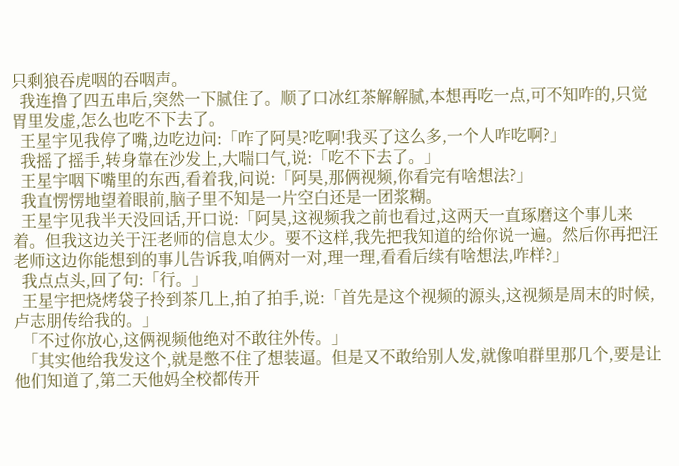只剩狼吞虎咽的吞咽声。
  我连撸了四五串后,突然一下腻住了。顺了口冰红茶解解腻,本想再吃一点,可不知咋的,只觉胃里发虚,怎么也吃不下去了。
  王星宇见我停了嘴,边吃边问:「咋了阿昊?吃啊!我买了这么多,一个人咋吃啊?」
  我摇了摇手,转身靠在沙发上,大喘口气,说:「吃不下去了。」
  王星宇咽下嘴里的东西,看着我,问说:「阿昊,那俩视频,你看完有啥想法?」
  我直愣愣地望着眼前,脑子里不知是一片空白还是一团浆糊。
  王星宇见我半天没回话,开口说:「阿昊,这视频我之前也看过,这两天一直琢磨这个事儿来着。但我这边关于汪老师的信息太少。要不这样,我先把我知道的给你说一遍。然后你再把汪老师这边你能想到的事儿告诉我,咱俩对一对,理一理,看看后续有啥想法,咋样?」
  我点点头,回了句:「行。」
  王星宇把烧烤袋子拎到茶几上,拍了拍手,说:「首先是这个视频的源头,这视频是周末的时候,卢志朋传给我的。」
  「不过你放心,这俩视频他绝对不敢往外传。」
  「其实他给我发这个,就是憋不住了想装逼。但是又不敢给别人发,就像咱群里那几个,要是让他们知道了,第二天他妈全校都传开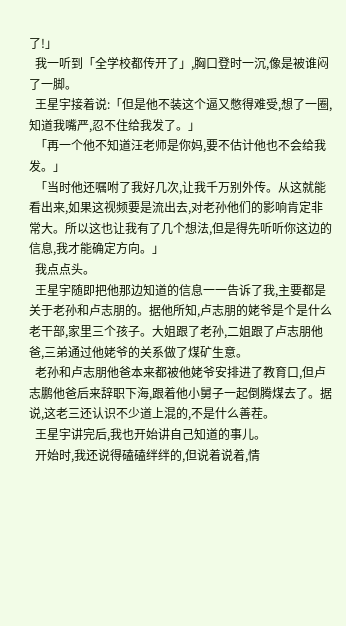了!」
  我一听到「全学校都传开了」,胸口登时一沉,像是被谁闷了一脚。
  王星宇接着说:「但是他不装这个逼又憋得难受,想了一圈,知道我嘴严,忍不住给我发了。」
  「再一个他不知道汪老师是你妈,要不估计他也不会给我发。」
  「当时他还嘱咐了我好几次,让我千万别外传。从这就能看出来,如果这视频要是流出去,对老孙他们的影响肯定非常大。所以这也让我有了几个想法,但是得先听听你这边的信息,我才能确定方向。」
  我点点头。
  王星宇随即把他那边知道的信息一一告诉了我,主要都是关于老孙和卢志朋的。据他所知,卢志朋的姥爷是个是什么老干部,家里三个孩子。大姐跟了老孙,二姐跟了卢志朋他爸,三弟通过他姥爷的关系做了煤矿生意。
  老孙和卢志朋他爸本来都被他姥爷安排进了教育口,但卢志鹏他爸后来辞职下海,跟着他小舅子一起倒腾煤去了。据说,这老三还认识不少道上混的,不是什么善茬。
  王星宇讲完后,我也开始讲自己知道的事儿。
  开始时,我还说得磕磕绊绊的,但说着说着,情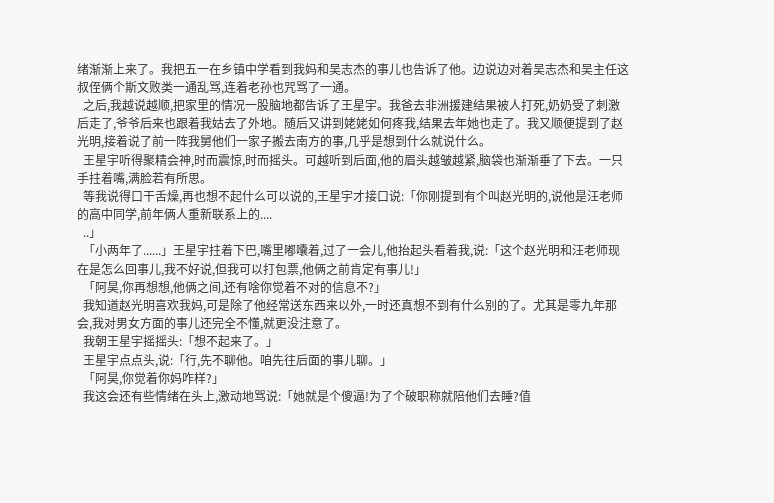绪渐渐上来了。我把五一在乡镇中学看到我妈和吴志杰的事儿也告诉了他。边说边对着吴志杰和吴主任这叔侄俩个斯文败类一通乱骂,连着老孙也咒骂了一通。
  之后,我越说越顺,把家里的情况一股脑地都告诉了王星宇。我爸去非洲援建结果被人打死,奶奶受了刺激后走了,爷爷后来也跟着我姑去了外地。随后又讲到姥姥如何疼我,结果去年她也走了。我又顺便提到了赵光明,接着说了前一阵我舅他们一家子搬去南方的事,几乎是想到什么就说什么。
  王星宇听得聚精会神,时而震惊,时而摇头。可越听到后面,他的眉头越皱越紧,脑袋也渐渐垂了下去。一只手拄着嘴,满脸若有所思。
  等我说得口干舌燥,再也想不起什么可以说的,王星宇才接口说:「你刚提到有个叫赵光明的,说他是汪老师的高中同学,前年俩人重新联系上的....
  ..」
  「小两年了......」王星宇拄着下巴,嘴里嘟囔着,过了一会儿,他抬起头看着我,说:「这个赵光明和汪老师现在是怎么回事儿,我不好说,但我可以打包票,他俩之前肯定有事儿!」
  「阿昊,你再想想,他俩之间,还有啥你觉着不对的信息不?」
  我知道赵光明喜欢我妈,可是除了他经常送东西来以外,一时还真想不到有什么别的了。尤其是零九年那会,我对男女方面的事儿还完全不懂,就更没注意了。
  我朝王星宇摇摇头:「想不起来了。」
  王星宇点点头,说:「行,先不聊他。咱先往后面的事儿聊。」
  「阿昊,你觉着你妈咋样?」
  我这会还有些情绪在头上,激动地骂说:「她就是个傻逼!为了个破职称就陪他们去睡?值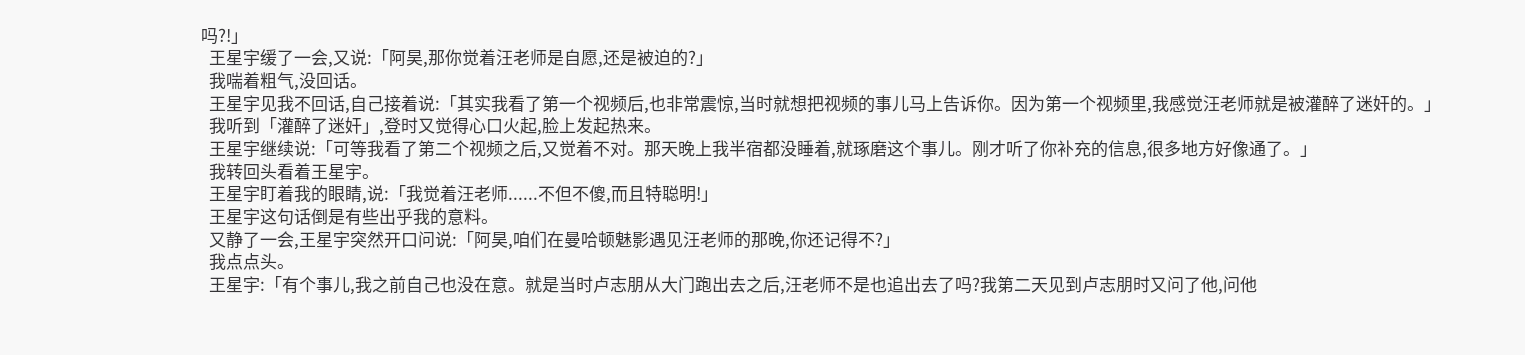吗?!」
  王星宇缓了一会,又说:「阿昊,那你觉着汪老师是自愿,还是被迫的?」
  我喘着粗气,没回话。
  王星宇见我不回话,自己接着说:「其实我看了第一个视频后,也非常震惊,当时就想把视频的事儿马上告诉你。因为第一个视频里,我感觉汪老师就是被灌醉了迷奸的。」
  我听到「灌醉了迷奸」,登时又觉得心口火起,脸上发起热来。
  王星宇继续说:「可等我看了第二个视频之后,又觉着不对。那天晚上我半宿都没睡着,就琢磨这个事儿。刚才听了你补充的信息,很多地方好像通了。」
  我转回头看着王星宇。
  王星宇盯着我的眼睛,说:「我觉着汪老师......不但不傻,而且特聪明!」
  王星宇这句话倒是有些出乎我的意料。
  又静了一会,王星宇突然开口问说:「阿昊,咱们在曼哈顿魅影遇见汪老师的那晚,你还记得不?」
  我点点头。
  王星宇:「有个事儿,我之前自己也没在意。就是当时卢志朋从大门跑出去之后,汪老师不是也追出去了吗?我第二天见到卢志朋时又问了他,问他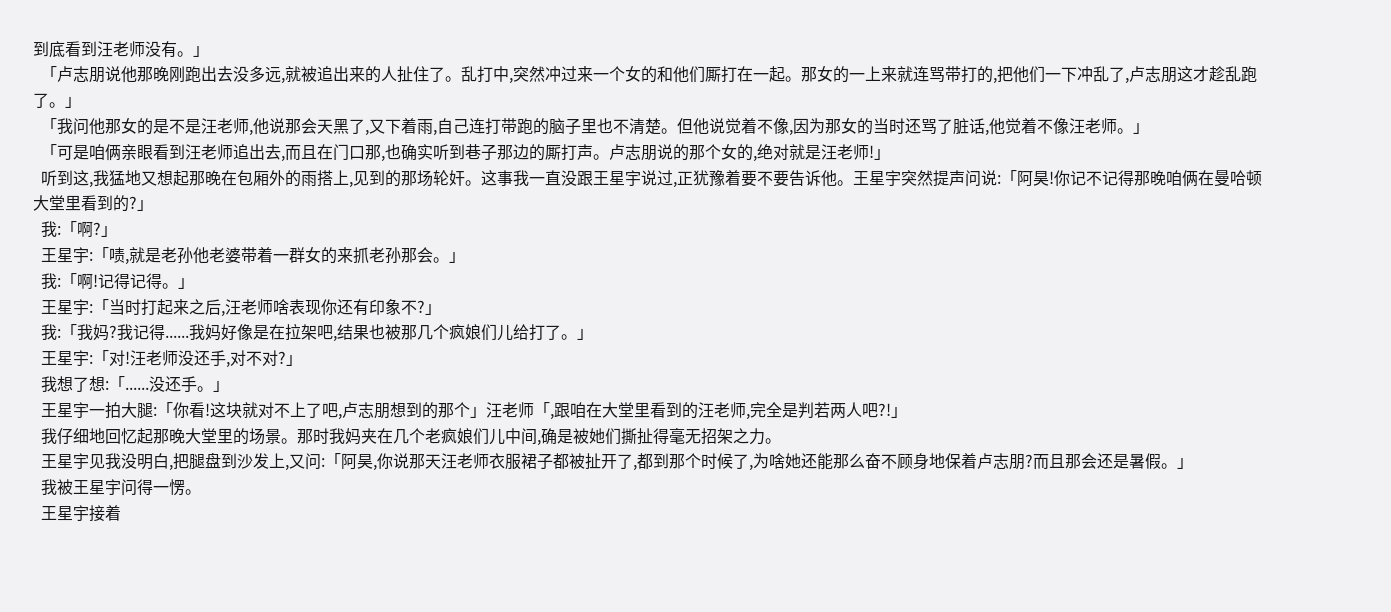到底看到汪老师没有。」
  「卢志朋说他那晚刚跑出去没多远,就被追出来的人扯住了。乱打中,突然冲过来一个女的和他们厮打在一起。那女的一上来就连骂带打的,把他们一下冲乱了,卢志朋这才趁乱跑了。」
  「我问他那女的是不是汪老师,他说那会天黑了,又下着雨,自己连打带跑的脑子里也不清楚。但他说觉着不像,因为那女的当时还骂了脏话,他觉着不像汪老师。」
  「可是咱俩亲眼看到汪老师追出去,而且在门口那,也确实听到巷子那边的厮打声。卢志朋说的那个女的,绝对就是汪老师!」
  听到这,我猛地又想起那晚在包厢外的雨搭上,见到的那场轮奸。这事我一直没跟王星宇说过,正犹豫着要不要告诉他。王星宇突然提声问说:「阿昊!你记不记得那晚咱俩在曼哈顿大堂里看到的?」
  我:「啊?」
  王星宇:「啧,就是老孙他老婆带着一群女的来抓老孙那会。」
  我:「啊!记得记得。」
  王星宇:「当时打起来之后,汪老师啥表现你还有印象不?」
  我:「我妈?我记得......我妈好像是在拉架吧,结果也被那几个疯娘们儿给打了。」
  王星宇:「对!汪老师没还手,对不对?」
  我想了想:「......没还手。」
  王星宇一拍大腿:「你看!这块就对不上了吧,卢志朋想到的那个」汪老师「,跟咱在大堂里看到的汪老师,完全是判若两人吧?!」
  我仔细地回忆起那晚大堂里的场景。那时我妈夹在几个老疯娘们儿中间,确是被她们撕扯得毫无招架之力。
  王星宇见我没明白,把腿盘到沙发上,又问:「阿昊,你说那天汪老师衣服裙子都被扯开了,都到那个时候了,为啥她还能那么奋不顾身地保着卢志朋?而且那会还是暑假。」
  我被王星宇问得一愣。
  王星宇接着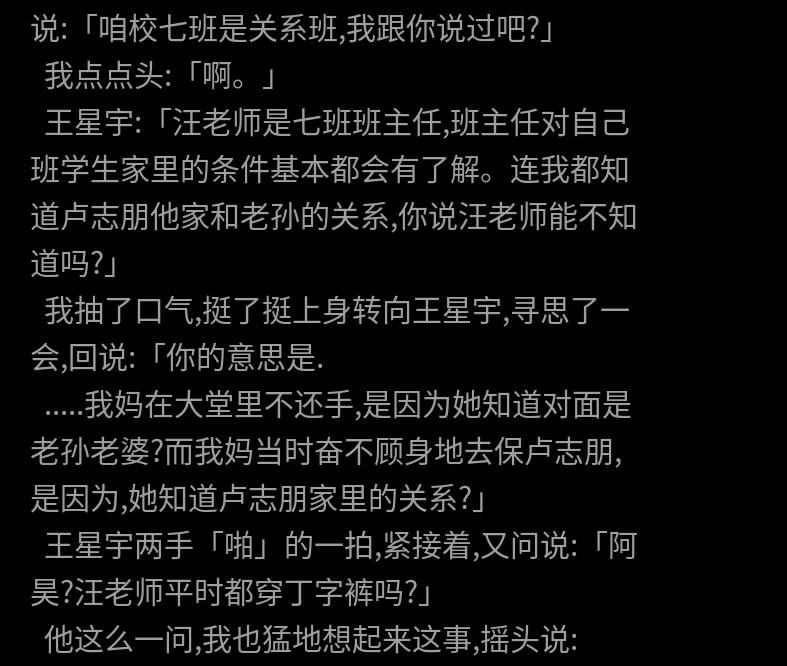说:「咱校七班是关系班,我跟你说过吧?」
  我点点头:「啊。」
  王星宇:「汪老师是七班班主任,班主任对自己班学生家里的条件基本都会有了解。连我都知道卢志朋他家和老孙的关系,你说汪老师能不知道吗?」
  我抽了口气,挺了挺上身转向王星宇,寻思了一会,回说:「你的意思是.
  .....我妈在大堂里不还手,是因为她知道对面是老孙老婆?而我妈当时奋不顾身地去保卢志朋,是因为,她知道卢志朋家里的关系?」
  王星宇两手「啪」的一拍,紧接着,又问说:「阿昊?汪老师平时都穿丁字裤吗?」
  他这么一问,我也猛地想起来这事,摇头说: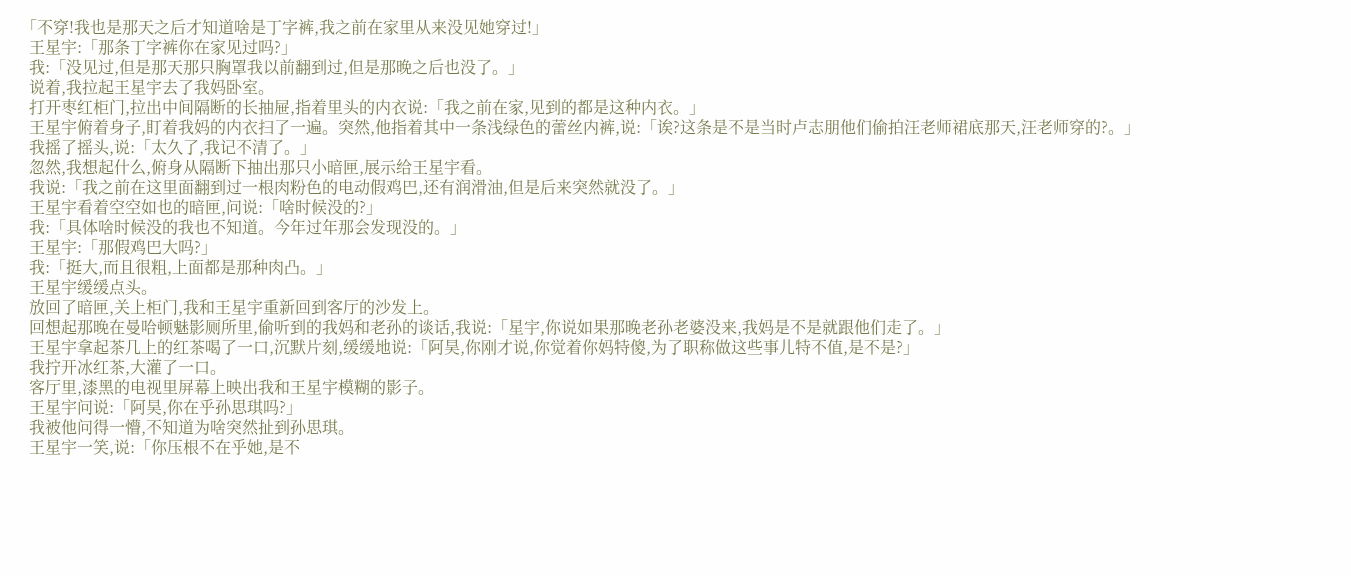「不穿!我也是那天之后才知道啥是丁字裤,我之前在家里从来没见她穿过!」
  王星宇:「那条丁字裤你在家见过吗?」
  我:「没见过,但是那天那只胸罩我以前翻到过,但是那晚之后也没了。」
  说着,我拉起王星宇去了我妈卧室。
  打开枣红柜门,拉出中间隔断的长抽屉,指着里头的内衣说:「我之前在家,见到的都是这种内衣。」
  王星宇俯着身子,盯着我妈的内衣扫了一遍。突然,他指着其中一条浅绿色的蕾丝内裤,说:「诶?这条是不是当时卢志朋他们偷拍汪老师裙底那天,汪老师穿的?。」
  我摇了摇头,说:「太久了,我记不清了。」
  忽然,我想起什么,俯身从隔断下抽出那只小暗匣,展示给王星宇看。
  我说:「我之前在这里面翻到过一根肉粉色的电动假鸡巴,还有润滑油,但是后来突然就没了。」
  王星宇看着空空如也的暗匣,问说:「啥时候没的?」
  我:「具体啥时候没的我也不知道。今年过年那会发现没的。」
  王星宇:「那假鸡巴大吗?」
  我:「挺大,而且很粗,上面都是那种肉凸。」
  王星宇缓缓点头。
  放回了暗匣,关上柜门,我和王星宇重新回到客厅的沙发上。
  回想起那晚在曼哈顿魅影厕所里,偷听到的我妈和老孙的谈话,我说:「星宇,你说如果那晚老孙老婆没来,我妈是不是就跟他们走了。」
  王星宇拿起茶几上的红茶喝了一口,沉默片刻,缓缓地说:「阿昊,你刚才说,你觉着你妈特傻,为了职称做这些事儿特不值,是不是?」
  我拧开冰红茶,大灌了一口。
  客厅里,漆黑的电视里屏幕上映出我和王星宇模糊的影子。
  王星宇问说:「阿昊,你在乎孙思琪吗?」
  我被他问得一懵,不知道为啥突然扯到孙思琪。
  王星宇一笑,说:「你压根不在乎她,是不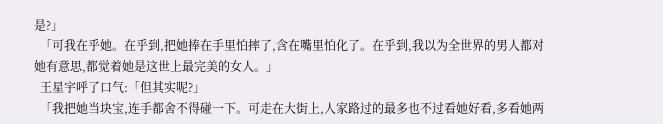是?」
  「可我在乎她。在乎到,把她捧在手里怕摔了,含在嘴里怕化了。在乎到,我以为全世界的男人都对她有意思,都觉着她是这世上最完美的女人。」
  王星宇呼了口气:「但其实呢?」
  「我把她当块宝,连手都舍不得碰一下。可走在大街上,人家路过的最多也不过看她好看,多看她两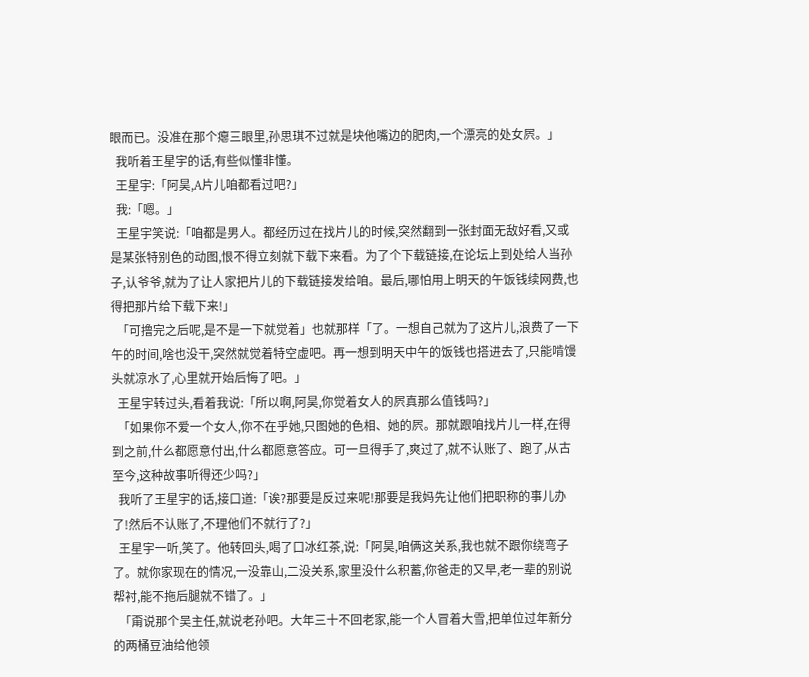眼而已。没准在那个瘪三眼里,孙思琪不过就是块他嘴边的肥肉,一个漂亮的处女屄。」
  我听着王星宇的话,有些似懂非懂。
  王星宇:「阿昊,A片儿咱都看过吧?」
  我:「嗯。」
  王星宇笑说:「咱都是男人。都经历过在找片儿的时候,突然翻到一张封面无敌好看,又或是某张特别色的动图,恨不得立刻就下载下来看。为了个下载链接,在论坛上到处给人当孙子,认爷爷,就为了让人家把片儿的下载链接发给咱。最后,哪怕用上明天的午饭钱续网费,也得把那片给下载下来!」
  「可撸完之后呢,是不是一下就觉着」也就那样「了。一想自己就为了这片儿,浪费了一下午的时间,啥也没干,突然就觉着特空虚吧。再一想到明天中午的饭钱也搭进去了,只能啃馒头就凉水了,心里就开始后悔了吧。」
  王星宇转过头,看着我说:「所以啊,阿昊,你觉着女人的屄真那么值钱吗?」
  「如果你不爱一个女人,你不在乎她,只图她的色相、她的屄。那就跟咱找片儿一样,在得到之前,什么都愿意付出,什么都愿意答应。可一旦得手了,爽过了,就不认账了、跑了,从古至今,这种故事听得还少吗?」
  我听了王星宇的话,接口道:「诶?那要是反过来呢!那要是我妈先让他们把职称的事儿办了!然后不认账了,不理他们不就行了?」
  王星宇一听,笑了。他转回头,喝了口冰红茶,说:「阿昊,咱俩这关系,我也就不跟你绕弯子了。就你家现在的情况,一没靠山,二没关系,家里没什么积蓄,你爸走的又早,老一辈的别说帮衬,能不拖后腿就不错了。」
  「甭说那个吴主任,就说老孙吧。大年三十不回老家,能一个人冒着大雪,把单位过年新分的两桶豆油给他领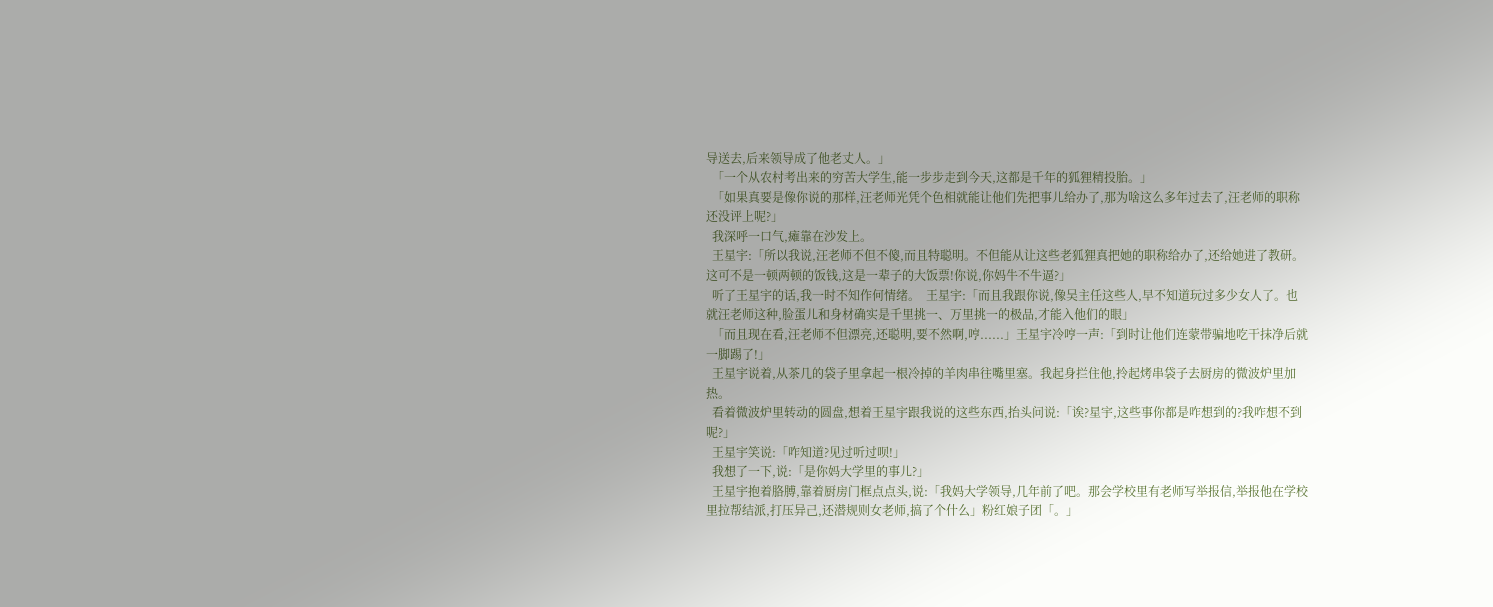导送去,后来领导成了他老丈人。」
  「一个从农村考出来的穷苦大学生,能一步步走到今天,这都是千年的狐狸精投胎。」
  「如果真要是像你说的那样,汪老师光凭个色相就能让他们先把事儿给办了,那为啥这么多年过去了,汪老师的职称还没评上呢?」
  我深呼一口气,瘫靠在沙发上。
  王星宇:「所以我说,汪老师不但不傻,而且特聪明。不但能从让这些老狐狸真把她的职称给办了,还给她进了教研。这可不是一顿两顿的饭钱,这是一辈子的大饭票!你说,你妈牛不牛逼?」
  听了王星宇的话,我一时不知作何情绪。  王星宇:「而且我跟你说,像吴主任这些人,早不知道玩过多少女人了。也就汪老师这种,脸蛋儿和身材确实是千里挑一、万里挑一的极品,才能入他们的眼」
  「而且现在看,汪老师不但漂亮,还聪明,要不然啊,哼......」王星宇冷哼一声:「到时让他们连蒙带骗地吃干抹净后就一脚踢了!」
  王星宇说着,从茶几的袋子里拿起一根冷掉的羊肉串往嘴里塞。我起身拦住他,拎起烤串袋子去厨房的微波炉里加热。
  看着微波炉里转动的圆盘,想着王星宇跟我说的这些东西,抬头问说:「诶?星宇,这些事你都是咋想到的?我咋想不到呢?」
  王星宇笑说:「咋知道?见过听过呗!」
  我想了一下,说:「是你妈大学里的事儿?」
  王星宇抱着胳膊,靠着厨房门框点点头,说:「我妈大学领导,几年前了吧。那会学校里有老师写举报信,举报他在学校里拉帮结派,打压异己,还潜规则女老师,搞了个什么」粉红娘子团「。」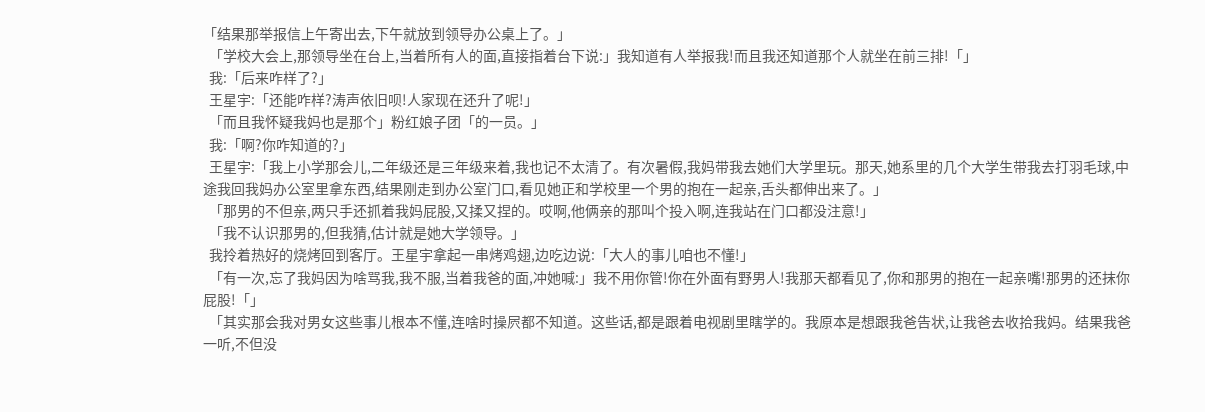「结果那举报信上午寄出去,下午就放到领导办公桌上了。」
  「学校大会上,那领导坐在台上,当着所有人的面,直接指着台下说:」我知道有人举报我!而且我还知道那个人就坐在前三排!「」
  我:「后来咋样了?」
  王星宇:「还能咋样?涛声依旧呗!人家现在还升了呢!」
  「而且我怀疑我妈也是那个」粉红娘子团「的一员。」
  我:「啊?你咋知道的?」
  王星宇:「我上小学那会儿,二年级还是三年级来着,我也记不太清了。有次暑假,我妈带我去她们大学里玩。那天,她系里的几个大学生带我去打羽毛球,中途我回我妈办公室里拿东西,结果刚走到办公室门口,看见她正和学校里一个男的抱在一起亲,舌头都伸出来了。」
  「那男的不但亲,两只手还抓着我妈屁股,又揉又捏的。哎啊,他俩亲的那叫个投入啊,连我站在门口都没注意!」
  「我不认识那男的,但我猜,估计就是她大学领导。」
  我拎着热好的烧烤回到客厅。王星宇拿起一串烤鸡翅,边吃边说:「大人的事儿咱也不懂!」
  「有一次,忘了我妈因为啥骂我,我不服,当着我爸的面,冲她喊:」我不用你管!你在外面有野男人!我那天都看见了,你和那男的抱在一起亲嘴!那男的还抹你屁股!「」
  「其实那会我对男女这些事儿根本不懂,连啥时操屄都不知道。这些话,都是跟着电视剧里瞎学的。我原本是想跟我爸告状,让我爸去收拾我妈。结果我爸一听,不但没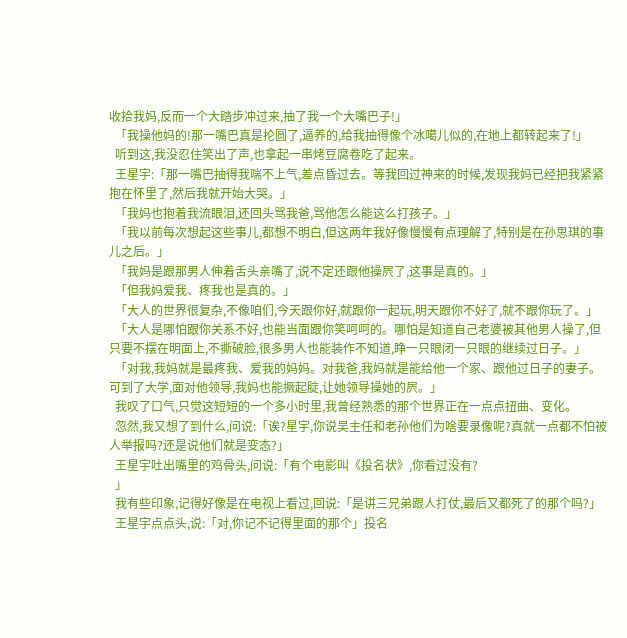收拾我妈,反而一个大踏步冲过来,抽了我一个大嘴巴子!」
  「我操他妈的!那一嘴巴真是抡圆了,逼养的,给我抽得像个冰噶儿似的,在地上都转起来了!」
  听到这,我没忍住笑出了声,也拿起一串烤豆腐卷吃了起来。
  王星宇:「那一嘴巴抽得我喘不上气,差点昏过去。等我回过神来的时候,发现我妈已经把我紧紧抱在怀里了,然后我就开始大哭。」
  「我妈也抱着我流眼泪,还回头骂我爸,骂他怎么能这么打孩子。」
  「我以前每次想起这些事儿,都想不明白,但这两年我好像慢慢有点理解了,特别是在孙思琪的事儿之后。」
  「我妈是跟那男人伸着舌头亲嘴了,说不定还跟他操屄了,这事是真的。」
  「但我妈爱我、疼我也是真的。」
  「大人的世界很复杂,不像咱们,今天跟你好,就跟你一起玩,明天跟你不好了,就不跟你玩了。」
  「大人是哪怕跟你关系不好,也能当面跟你笑呵呵的。哪怕是知道自己老婆被其他男人操了,但只要不摆在明面上,不撕破脸,很多男人也能装作不知道,睁一只眼闭一只眼的继续过日子。」
  「对我,我妈就是最疼我、爱我的妈妈。对我爸,我妈就是能给他一个家、跟他过日子的妻子。可到了大学,面对他领导,我妈也能撅起腚,让她领导操她的屄。」
  我叹了口气,只觉这短短的一个多小时里,我曾经熟悉的那个世界正在一点点扭曲、变化。
  忽然,我又想了到什么,问说:「诶?星宇,你说吴主任和老孙他们为啥要录像呢?真就一点都不怕被人举报吗?还是说他们就是变态?」
  王星宇吐出嘴里的鸡骨头,问说:「有个电影叫《投名状》,你看过没有?
  」
  我有些印象,记得好像是在电视上看过,回说:「是讲三兄弟跟人打仗,最后又都死了的那个吗?」
  王星宇点点头,说:「对,你记不记得里面的那个」投名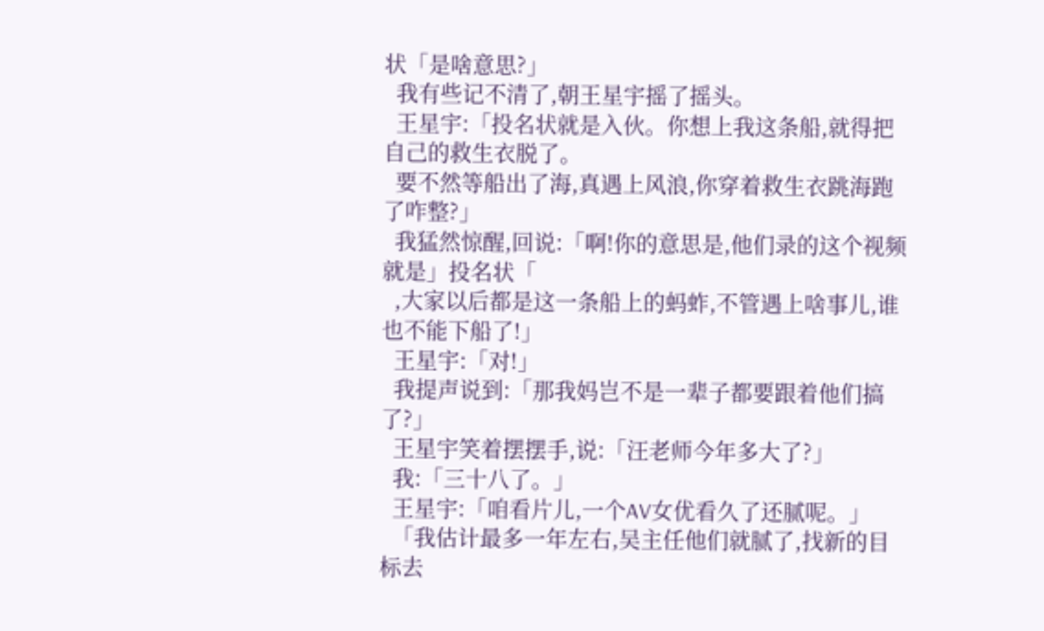状「是啥意思?」
  我有些记不清了,朝王星宇摇了摇头。
  王星宇:「投名状就是入伙。你想上我这条船,就得把自己的救生衣脱了。
  要不然等船出了海,真遇上风浪,你穿着救生衣跳海跑了咋整?」
  我猛然惊醒,回说:「啊!你的意思是,他们录的这个视频就是」投名状「
  ,大家以后都是这一条船上的蚂蚱,不管遇上啥事儿,谁也不能下船了!」
  王星宇:「对!」
  我提声说到:「那我妈岂不是一辈子都要跟着他们搞了?」
  王星宇笑着摆摆手,说:「汪老师今年多大了?」
  我:「三十八了。」
  王星宇:「咱看片儿,一个AV女优看久了还腻呢。」
  「我估计最多一年左右,吴主任他们就腻了,找新的目标去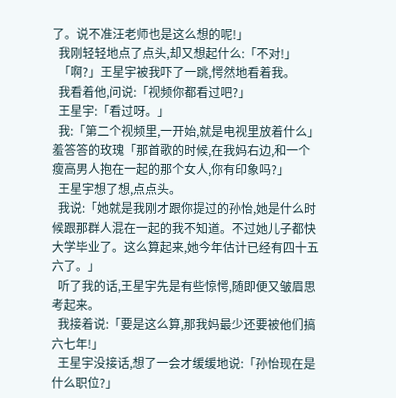了。说不准汪老师也是这么想的呢!」
  我刚轻轻地点了点头,却又想起什么:「不对!」
  「啊?」王星宇被我吓了一跳,愕然地看着我。
  我看着他,问说:「视频你都看过吧?」
  王星宇:「看过呀。」
  我:「第二个视频里,一开始,就是电视里放着什么」羞答答的玫瑰「那首歌的时候,在我妈右边,和一个瘦高男人抱在一起的那个女人,你有印象吗?」
  王星宇想了想,点点头。
  我说:「她就是我刚才跟你提过的孙怡,她是什么时候跟那群人混在一起的我不知道。不过她儿子都快大学毕业了。这么算起来,她今年估计已经有四十五六了。」
  听了我的话,王星宇先是有些惊愕,随即便又皱眉思考起来。
  我接着说:「要是这么算,那我妈最少还要被他们搞六七年!」
  王星宇没接话,想了一会才缓缓地说:「孙怡现在是什么职位?」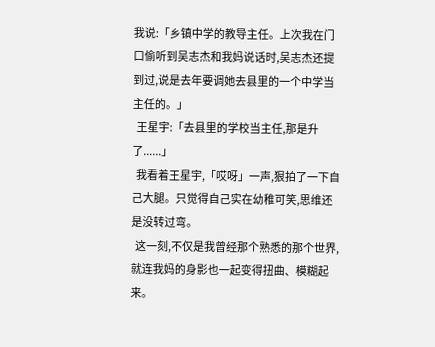我说:「乡镇中学的教导主任。上次我在门口偷听到吴志杰和我妈说话时,吴志杰还提到过,说是去年要调她去县里的一个中学当主任的。」
  王星宇:「去县里的学校当主任,那是升了......」
  我看着王星宇,「哎呀」一声,狠拍了一下自己大腿。只觉得自己实在幼稚可笑,思维还是没转过弯。
  这一刻,不仅是我曾经那个熟悉的那个世界,就连我妈的身影也一起变得扭曲、模糊起来。